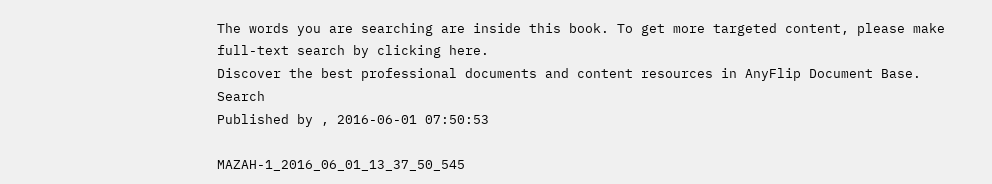The words you are searching are inside this book. To get more targeted content, please make full-text search by clicking here.
Discover the best professional documents and content resources in AnyFlip Document Base.
Search
Published by , 2016-06-01 07:50:53

MAZAH-1_2016_06_01_13_37_50_545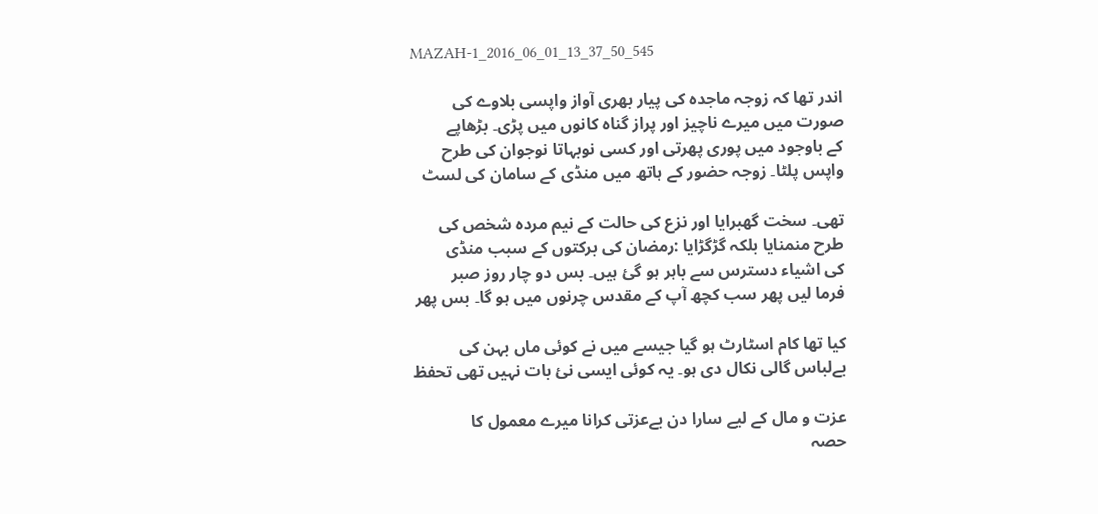MAZAH-1_2016_06_01_13_37_50_545

اندر تھا کہ زوجہ ماجدہ کی پیار بھری آواز واپسی بلاوے کی
صورت میں میرے ناچیز اور پراز گناہ کانوں میں پڑی۔ بڑھاپے
کے باوجود میں پوری پھرتی اور کسی نوبہاتا نوجوان کی طرح
واپس پلٹا۔ زوجہ حضور کے ہاتھ میں منڈی کے سامان کی لسٹ

تھی۔ سخت گھبرایا اور نزع کی حالت کے نیم مردہ شخص کی
طرح منمنایا بلکہ گڑگڑایا :رمضان کی برکتوں کے سبب منڈی
کی اشیاء دسترس سے باہر ہو گئ ہیں۔ بس دو چار روز صبر
فرما لیں پھر سب کچھ آپ کے مقدس چرنوں میں ہو گا۔ بس پھر

کیا تھا کام اسٹارٹ ہو گیا جیسے میں نے کوئی ماں بہن کی
بےلباس گالی نکال دی ہو۔ یہ کوئی ایسی نئ بات نہیں تھی تحفظ

عزت و مال کے لیے سارا دن بےعزتی کرانا میرے معمول کا
حصہ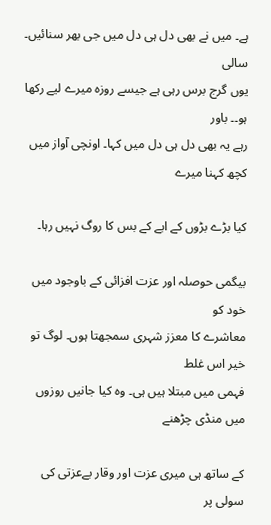ہے۔ میں نے بھی دل ہی دل میں جی بھر سنائیں۔ سالی
یوں گرج برس رہی ہے جیسے روزہ میرے لیے رکھا ہو۔۔ باور
رہے یہ بھی دل ہی دل میں کہا۔ اونچی آواز میں کچھ کہنا میرے

کیا بڑے بڑوں کے ابے کے بس کا روگ نہیں رہا۔

بیگمی حوصلہ اور عزت افزائی کے باوجود میں خود کو
معاشرے کا معزز شہری سمجھتا ہوں۔ لوگ تو خیر اس غلط
فہمی میں مبتلا ہیں ہی۔ وہ کیا جانیں روزوں میں منڈی چڑھنے

کے ساتھ ہی میری عزت اور وقار بےعزتی کی سولی پر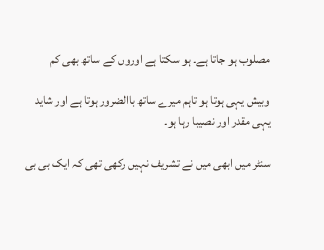مصلوب ہو جاتا ہے۔ ہو سکتا ہے اوروں کے ساتھ بھی کم

وبیش یہی ہوتا ہو تاہم میرے ساتھ باالضرور ہوتا ہے اور شاید
یہی مقدر اور نصیبا رہا ہو۔

سنٹر میں ابھی میں نے تشریف نہیں رکھی تھی کہ ایک بی بی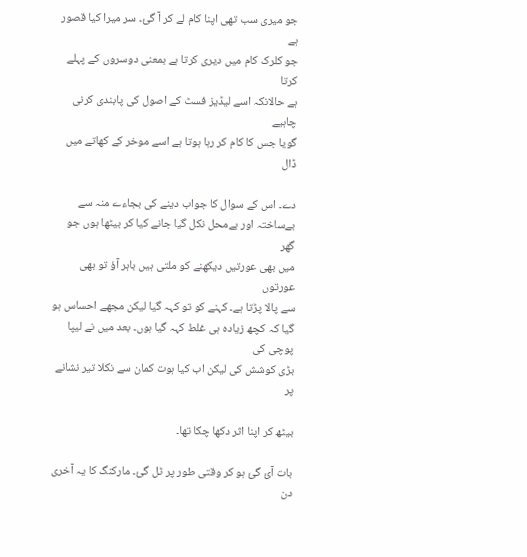جو میری سب تھی اپنا کام لے کر آ گئ۔ سر میرا کیا قصور ہے
جو کلرک کام میں دیری کرتا ہے بمعنی دوسروں کے پہلے کرتا
ہے حالانکہ اسے لیڈیز فسٹ کے اصول کی پابندی کرنی چاہیے
گویا جس کا کام کر رہا ہوتا ہے اسے موخر کے کھاتے میں ڈال

دے۔ اس کے سوال کا جواب دینے کی بجاءے منہ سے
بےساختہ اور بےمحل نکل گیا جانے کیا کر بیٹھا ہوں جو گھر
میں بھی عورتیں دیکھنے کو ملتی ہیں باہر آؤ تو بھی عورتوں
سے پالا پڑتا ہے۔ کہنے کو تو کہہ گیا لیکن مجھے احساس ہو
گیا کہ کچھ زیادہ ہی غلط کہہ گیا ہوں۔ بعد میں نے لیپا پوچی کی
بڑی کوشش کی لیکن اب کیا ہوت کمان سے نکلا تیر نشانے پر

بیٹھ کر اپنا اثر دکھا چکا تھا۔

بات آئ گئ ہو کر وقتی طور پر ٹل گئ۔ مارکنگ کا یہ آخری دن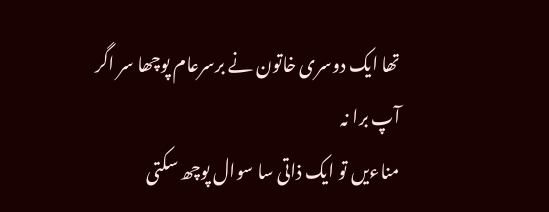تھا ایک دوسری خاتون نے برسرعام پوچھا سر اگر آپ برا نہ
مناءیں تو ایک ذاتی سا سوال پوچھ سکتی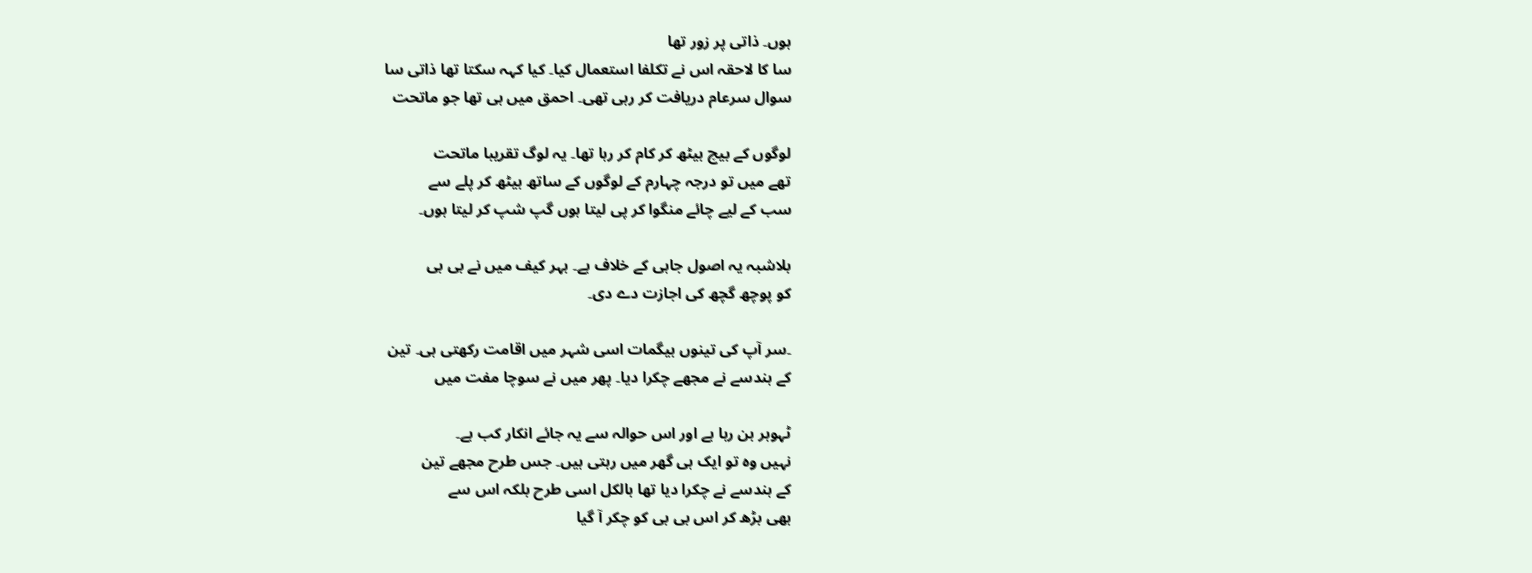ہوں۔ ذاتی پر زور تھا
سا کا لاحقہ اس نے تکلفا استعمال کیا۔ کیا کہہ سکتا تھا ذاتی سا
سوال سرعام دریافت کر رہی تھی۔ احمق میں ہی تھا جو ماتحت

لوگوں کے بیچ بیٹھ کر کام کر رہا تھا۔ یہ لوگ تقریبا ماتحت
تھے میں تو درجہ چہارم کے لوگوں کے ساتھ بیٹھ کر پلے سے
سب کے لیے چائے منگوا کر پی لیتا ہوں گپ شپ کر لیتا ہوں۔

بلاشبہ یہ اصول جاہی کے خلاف ہے۔ بہر کیف میں نے بی بی
کو پوچھ گچھ کی اجازت دے دی۔

۔سر آپ کی تینوں بیگمات اسی شہر میں اقامت رکھتی ہی۔ تین
کے ہندسے نے مجھے چکرا دیا۔ پھر میں نے سوچا مفت میں

ٹہوہر بن رہا ہے اور اس حوالہ سے یہ جائے انکار کب ہے۔
نہیں وہ تو ایک ہی گھر میں رہتی ہیں۔ جس طرح مجھے تین
کے ہندسے نے چکرا دیا تھا بالکل اسی طرح بلکہ اس سے
بھی بڑھ کر اس بی بی کو چکر آ گیا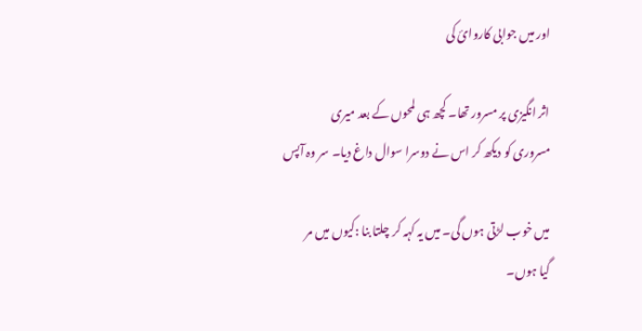اور میں جوابی کاروائ کی

اثر انگیزی پر مسرور تھا۔ کچھ ہی لمحوں کے بعد میری
مسروری کو دیکھ کر اس نے دوسرا سوال داغ دیا۔ سر وہ آپس

میں خوب لڑتی ہوں گی۔ میں یہ کہہ کر چلتا بنا :کیوں میں مر
گیا ہوں۔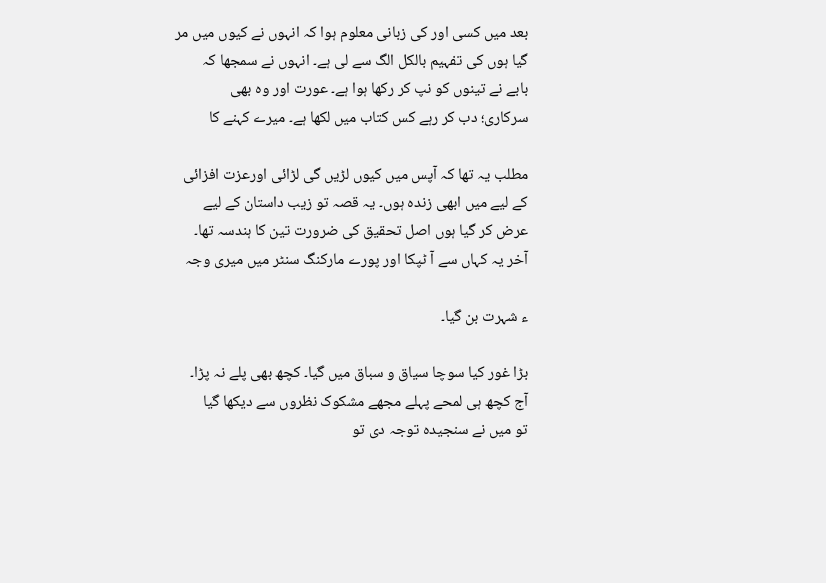بعد میں کسی اور کی زبانی معلوم ہوا کہ انہوں نے کیوں میں مر
گیا ہوں کی تفہیم بالکل الگ سے لی ہے۔ انہوں نے سمجھا کہ
بابے نے تینوں کو نپ کر رکھا ہوا ہے۔ عورت اور وہ بھی
سرکاری؛ دب کر رہے کس کتاب میں لکھا ہے۔ میرے کہنے کا

مطلب یہ تھا کہ آپس میں کیوں لڑیں گی لڑائی اورعزت افزائی
کے لیے میں ابھی زندہ ہوں۔ یہ قصہ تو زیب داستان کے لیے
عرض کر گیا ہوں اصل تحقیق کی ضرورت تین کا ہندسہ تھا۔
آخر یہ کہاں سے آ ٹپکا اور پورے مارکنگ سنٹر میں میری وجہ

ء شہرت بن گیا۔

بڑا غور کیا سوچا سیاق و سباق میں گیا۔ کچھ بھی پلے نہ پڑا۔
آج کچھ ہی لمحے پہلے مجھے مشکوک نظروں سے دیکھا گیا
تو میں نے سنجیدہ توجہ دی تو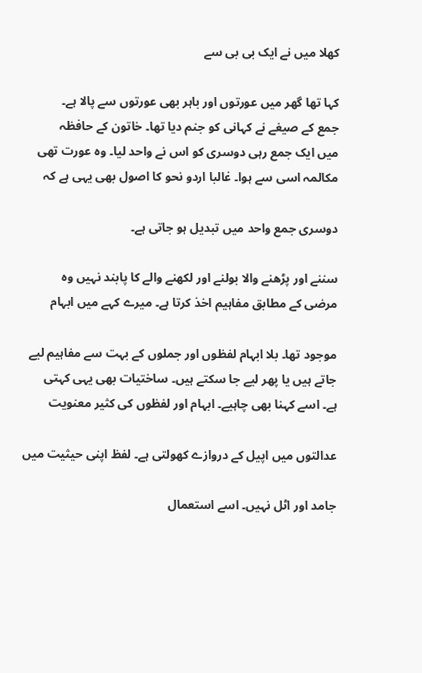کھلا میں نے ایک بی بی سے

کہا تھا گھر میں عورتوں اور باہر بھی عورتوں سے پالا ہے۔
جمع کے صیغے نے کہانی کو جنم دیا تھا۔ خاتون کے حافظہ
میں ایک جمع رہی دوسری کو اس نے واحد لیا۔ وہ عورت تھی
مکالمہ اسی سے ہوا۔ غالبا اردو نحو کا اصول بھی یہی ہے کہ

دوسری جمع واحد میں تبدیل ہو جاتی ہے۔

سننے اور پڑھنے والا بولنے اور لکھنے والے کا پابند نہیں وہ
مرضی کے مطابق مفاہیم اخذ کرتا ہے۔ میرے کہے میں ابہام

موجود تھا۔ بلا ابہام لفظوں اور جملوں کے بہت سے مفاہیم لیے
جاتے ہیں یا پھر لیے جا سکتے ہیں۔ ساختیات بھی یہی کہتی
ہے۔ اسے کہنا بھی چاہیے۔ ابہام اور لفظوں کی کثیر معنویت

عدالتوں میں اپیل کے دروازے کھولتی ہے۔ لفظ اپنی حیثیت میں

جامد اور اٹل نہیں۔ اسے استعمال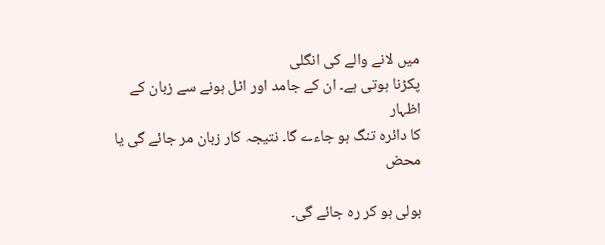میں لانے والے کی انگلی
پکڑنا ہوتی ہے۔ ان کے جامد اور اٹل ہونے سے زبان کے اظہار
کا دائرہ تنگ ہو جاءے گا۔ نتیجہ کار زبان مر جائے گی یا محض

بولی ہو کر رہ جائے گی۔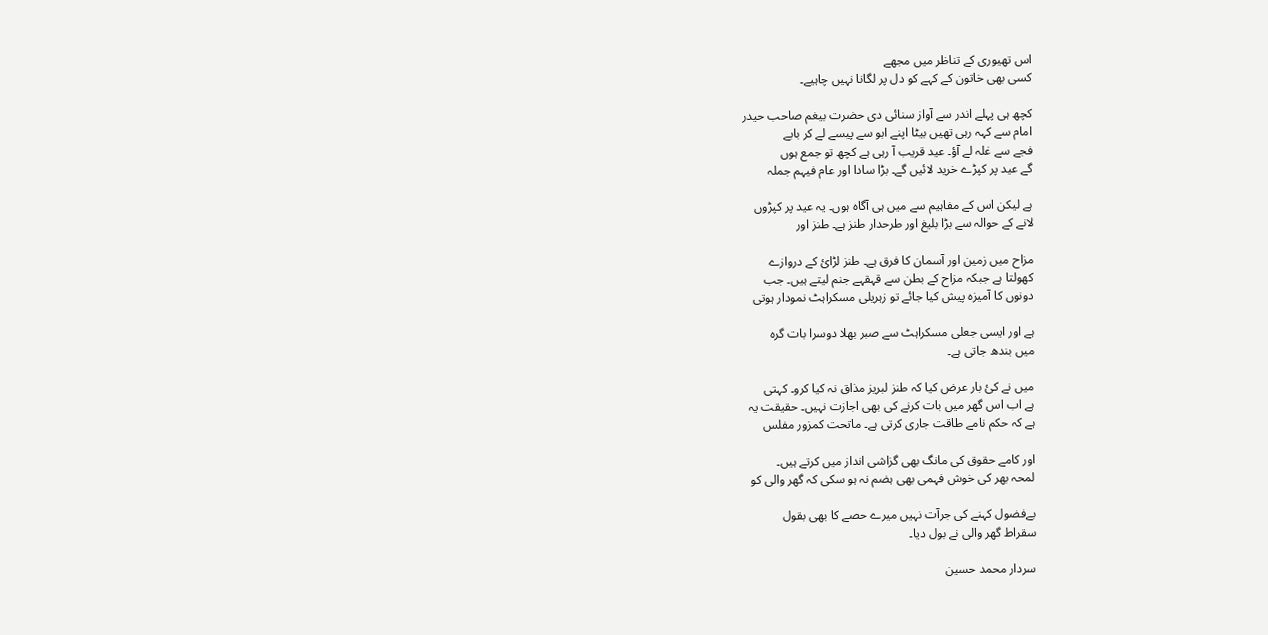اس تھیوری کے تناظر میں مجھے
کسی بھی خاتون کے کہے کو دل پر لگانا نہیں چاہیے۔

کچھ ہی پہلے اندر سے آواز سنائی دی حضرت بیغم صاحب حیدر
امام سے کہہ رہی تھیں بیٹا اپنے ابو سے پیسے لے کر بابے
فجے سے غلہ لے آؤ۔ عید قریب آ رہی ہے کچھ تو جمع ہوں
گے عید پر کپڑے خرید لائیں گے۔ بڑا سادا اور عام فیہم جملہ

ہے لیکن اس کے مفاہیم سے میں ہی آگاہ ہوں۔ یہ عید پر کپڑوں
لانے کے حوالہ سے بڑا بلیغ اور طرحدار طنز ہے۔ طنز اور

مزاح میں زمین اور آسمان کا فرق ہے۔ طنز لڑائ کے دروازے
کھولتا ہے جبکہ مزاح کے بطن سے قہقہے جنم لیتے ہیں۔ جب
دونوں کا آمیزہ پیش کیا جائے تو زہریلی مسکراہٹ نمودار ہوتی

ہے اور ایسی جعلی مسکراہٹ سے صبر بھلا دوسرا بات گرہ
میں بندھ جاتی ہے۔

میں نے کئ بار عرض کیا کہ طنز لبریز مذاق نہ کیا کرو۔ کہتی
ہے اب اس گھر میں بات کرنے کی بھی اجازت نہیں۔ حقیقت یہ
ہے کہ حکم نامے طاقت جاری کرتی ہے۔ ماتحت کمزور مفلس

اور کامے حقوق کی مانگ بھی گزاشی انداز میں کرتے ہیں۔
لمحہ بھر کی خوش فہمی بھی ہضم نہ ہو سکی کہ گھر والی کو

بےفضول کہنے کی جرآت نہیں میرے حصے کا بھی بقول
سقراط گھر والی نے بول دیا۔

سردار محمد حسین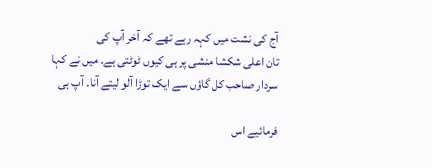آج کی نشت میں کہہ رہے تھے کہ آخر آپ کی
تان اعلی شکشا منشی پر ہی کیوں ٹوٹتی ہے۔ میں نے کہا
سردار صاحب کل گاؤں سے ایک توڑا آلو لیتے آنا۔ آپ ہی

فرمائیے اس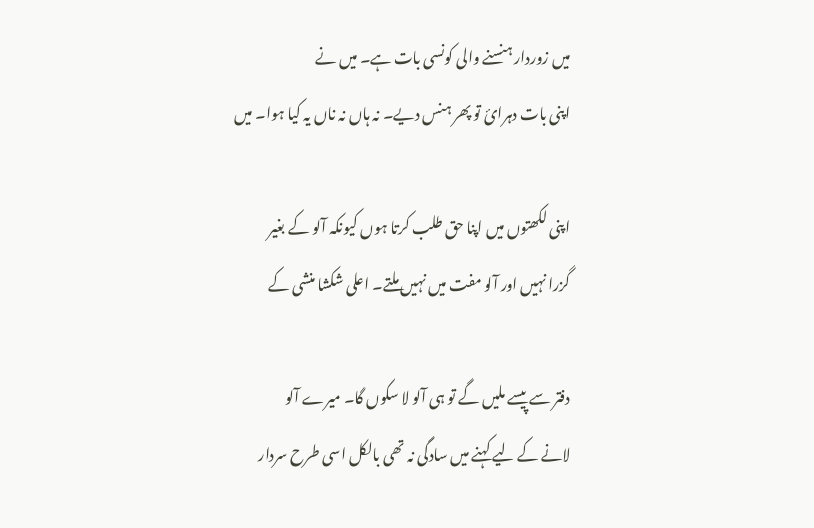میں زوردار ہنسنے والی کونسی بات ہے۔ میں نے
اپنی بات دہرائ تو پھر ہنس دیے۔ نہ ہاں نہ ناں یہ کیا ہوا۔ میں

اپنی لکھتوں میں اپنا حق طلب کرتا ہوں کیونکہ آلو کے بغیر
گزرا نہیں اور آلو مفت میں نہیں ملتے۔ اعلی شکشا منشی کے

دفتر سے پیسے ملیں گے تو ہی آلو لا سکوں گا۔ میرے آلو
لانے کے لیے کہنے میں سادگی نہ تھی بالکل اسی طرح سردار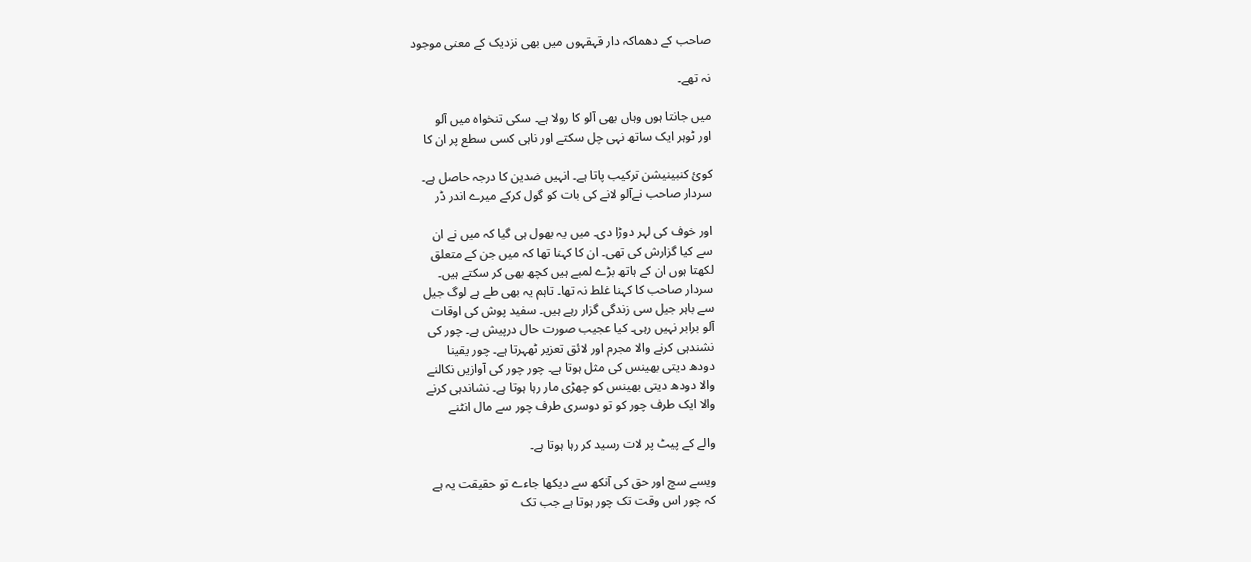صاحب کے دھماکہ دار قہقہوں میں بھی نزدیک کے معنی موجود

نہ تھے۔

میں جانتا ہوں وہاں بھی آلو کا رولا ہے۔ سکی تنخواہ میں آلو
اور ٹوہر ایک ساتھ نہی چل سکتے اور ناہی کسی سطع پر ان کا

کوئ کنبینیشن ترکیب پاتا ہے۔ انہیں ضدین کا درجہ حاصل ہے۔
سردار صاحب نےآلو لانے کی بات کو گول کرکے میرے اندر ڈر

اور خوف کی لہر دوڑا دی۔ میں یہ بھول ہی گیا کہ میں نے ان
سے کیا گزارش کی تھی۔ ان کا کہنا تھا کہ میں جن کے متعلق
لکھتا ہوں ان کے ہاتھ بڑے لمبے ہیں کچھ بھی کر سکتے ہیں۔
سردار صاحب کا کہنا غلط نہ تھا۔ تاہم یہ بھی طے ہے لوگ جیل
سے باہر جیل سی زندگی گزار رہے ہیں۔ سفید پوش کی اوقات
آلو برابر نہیں رہی۔ کیا عجیب صورت حال درپیش ہے۔ چور کی
نشندہی کرنے والا مجرم اور لائق تعزیر ٹھہرتا ہے۔ چور یقینا
دودھ دیتی بھینس کی مثل ہوتا ہے۔ چور چور کی آوازیں نکالنے
والا دودھ دیتی بھینس کو چھڑی مار رہا ہوتا ہے۔ نشاندہی کرنے
والا ایک طرف چور کو تو دوسری طرف چور سے مال انٹنے

والے کے پیٹ پر لات رسید کر رہا ہوتا ہے۔

ویسے سچ اور حق کی آنکھ سے دیکھا جاءے تو حقیقت یہ ہے
کہ چور اس وقت تک چور ہوتا ہے جب تک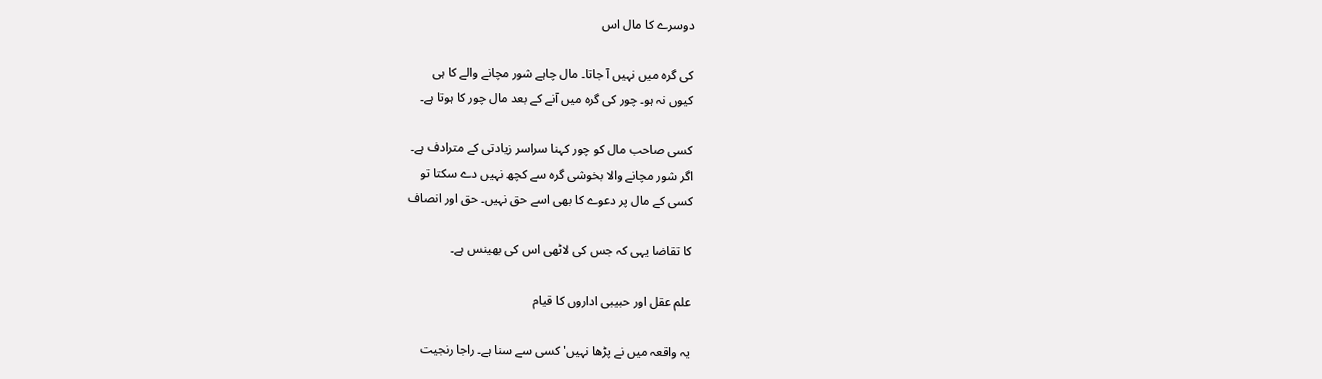دوسرے کا مال اس

کی گرہ میں نہیں آ جاتا۔ مال چاہے شور مچانے والے کا ہی
کیوں نہ ہو۔ چور کی گرہ میں آنے کے بعد مال چور کا ہوتا ہے۔

کسی صاحب مال کو چور کہنا سراسر زیادتی کے مترادف ہے۔
اگر شور مچانے والا بخوشی گرہ سے کچھ نہیں دے سکتا تو
کسی کے مال پر دعوے کا بھی اسے حق نہیں۔ حق اور انصاف

کا تقاضا یہی کہ جس کی لاٹھی اس کی بھینس ہے۔

علم عقل اور حبیبی اداروں کا قیام

یہ واقعہ میں نے پڑھا نہیں' کسی سے سنا ہے۔ راجا رنجیت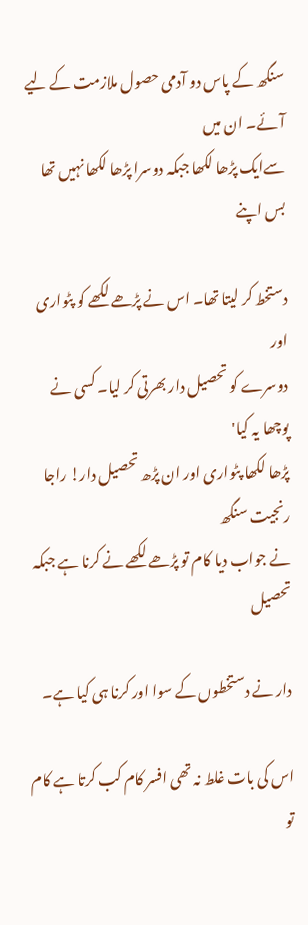سنگھ کے پاس دو آدمی حصول ملازمت کے لیے آئے۔ ان میں
سےایک پڑھا لکھا جبکہ دوسرا پڑھا لکھا نہیں تھا بس اپنے

دستخط کر لیتا تھا۔ اس نے پڑھے لکھے کو پٹواری اور
دوسرے کو تحصیل دار بھرتی کر لیا۔ کسی نے پوچھا یہ کیا'
پڑھا لکھا پٹواری اور ان پڑھ تحصیل دار! راجا رنجیت سنگھ
نے جواب دیا کام تو پڑھے لکھے نے کرنا ہے جبکہ تحصیل

دار نے دستخطوں کے سوا اور کرنا ہی کیا ہے۔

اس کی بات غلط نہ تھی افسر کام کب کرتا ہے کام تو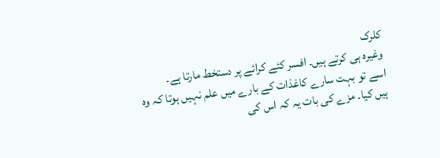کلرک
وغیرہ ہی کرتے ہیں۔ افسر کئے کرائے پر دستخط مارتا ہے۔
اسے تو بہت سارے کاغذات کے بارے میں علم نہیں ہوتا کہ وہ
ہیں کیا۔ مزے کی بات یہ کہ اس کی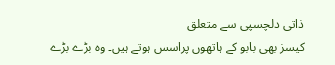ذاتی دلچسپی سے متعلق
کیسز بھی بابو کے ہاتھوں پراسس ہوتے ہیں۔ وہ بڑے بڑے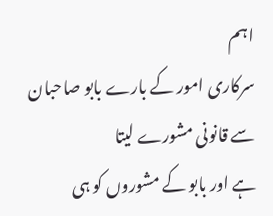اہم
سرکاری امور کے بارے بابو صاحبان سے قانونی مشورے لیتا
ہے اور بابو کے مشوروں کو ہی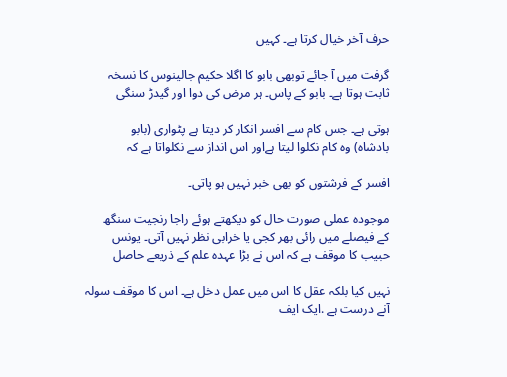حرف آخر خیال کرتا ہے۔ کہیں

گرفت میں آ جائے توبھی بابو کا اگلا حکیم جالینوس کا نسخہ
ثابت ہوتا ہے۔ بابو کے پاس۔ ہر مرض کی دوا اور گیدڑ سنگی

ہوتی ہے۔ جس کام سے افسر انکار کر دیتا ہے پٹواری (بابو
بادشاہ) وہ کام نکلوا لیتا ہےاور اس انداز سے نکلواتا ہے کہ

افسر کے فرشتوں کو بھی خبر نہیں ہو پاتی۔

موجودہ عملی صورت حال کو دیکھتے ہوئے راجا رنجیت سنگھ
کے فیصلے میں رائی بھر کجی یا خرابی نظر نہیں آتی۔ یونس
حبیب کا موقف ہے کہ اس نے بڑا عہدہ علم کے ذریعے حاصل

نہیں کیا بلکہ عقل کا اس میں عمل دخل ہے۔ اس کا موقف سولہ
آنے درست ہے .ایک ایف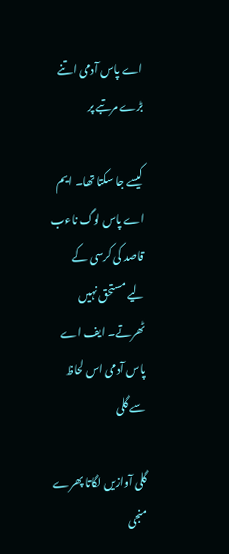اے پاس آدمی اتنے بڑے مرتبے پر

کیسے جا سکتا تھا۔ ایم اے پاس لوگ ناءب قاصد کی کرسی کے
لیے مستحق نہیں ٹھرتے۔ ایف اے پاس آدمی اس لحاظ سے گلی

گلی آوازیں لگاتا پھرے منجی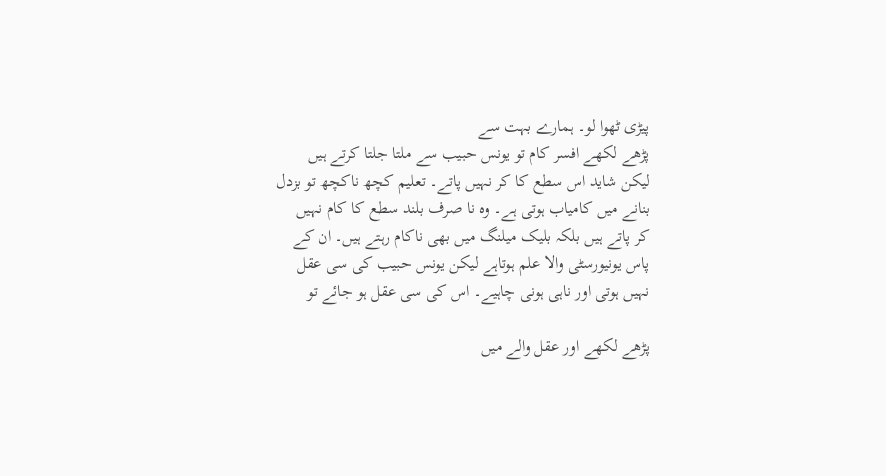پیڑی ٹھوا لو۔ ہمارے بہت سے
پڑھے لکھے افسر کام تو یونس حبیب سے ملتا جلتا کرتے ہیں
لیکن شاید اس سطع کا کر نہیں پاتے۔ تعلیم کچھ ناکچھ تو بزدل
بنانے میں کامیاب ہوتی ہے۔ وہ نا صرف بلند سطع کا کام نہیں
کر پاتے ہیں بلکہ بلیک میلنگ میں بھی ناکام رہتے ہیں۔ ان کے
پاس یونیورسٹی والا علم ہوتاہے لیکن یونس حبیب کی سی عقل
نہیں ہوتی اور ناہی ہونی چاہیے۔ اس کی سی عقل ہو جائے تو

پڑھے لکھے اور عقل والے میں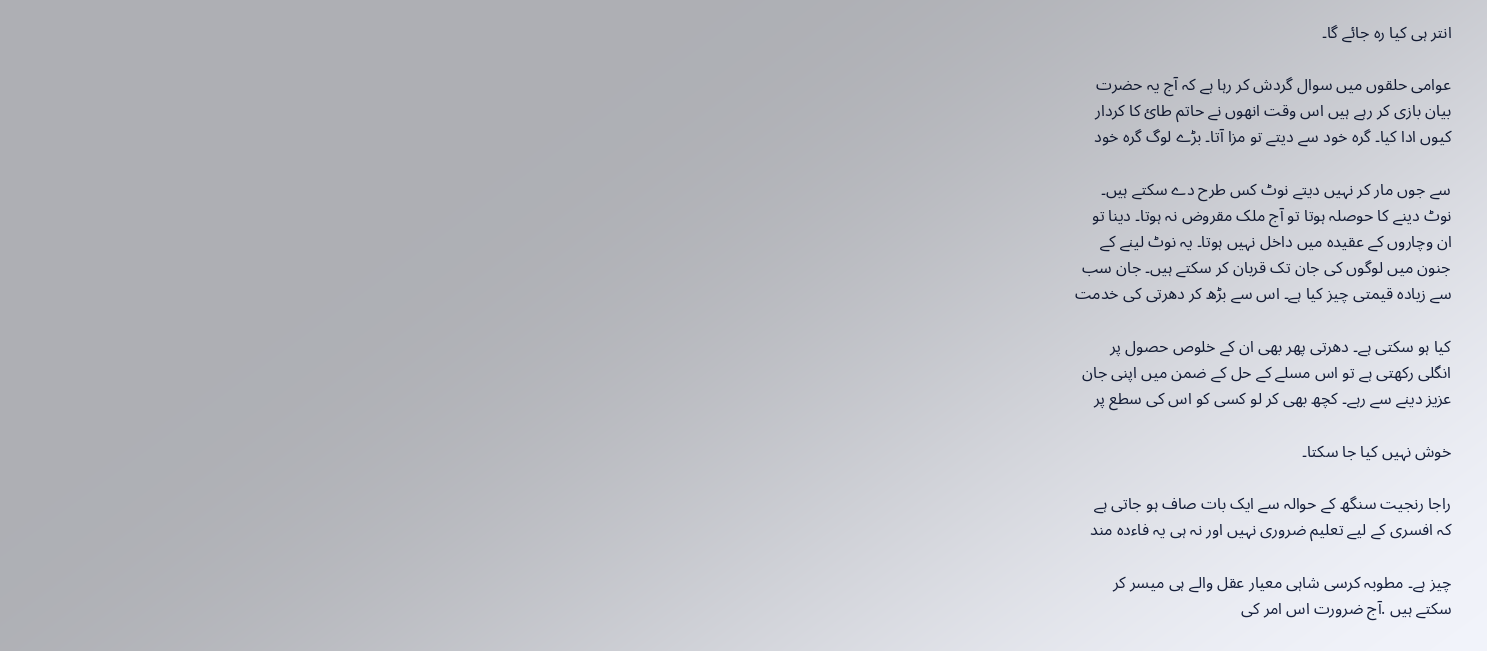انتر ہی کیا رہ جائے گا۔

عوامی حلقوں میں سوال گردش کر رہا ہے کہ آج یہ حضرت
بیان بازی کر رہے ہیں اس وقت انھوں نے حاتم طائ کا کردار
کیوں ادا کیا۔ گرہ خود سے دیتے تو مزا آتا۔ بڑے لوگ گرہ خود

سے جوں مار کر نہیں دیتے نوٹ کس طرح دے سکتے ہیں۔
نوٹ دینے کا حوصلہ ہوتا تو آج ملک مقروض نہ ہوتا۔ دینا تو
ان وچاروں کے عقیدہ میں داخل نہیں ہوتا۔ یہ نوٹ لینے کے
جنون میں لوگوں کی جان تک قربان کر سکتے ہیں۔ جان سب
سے زیادہ قیمتی چیز کیا ہے۔ اس سے بڑھ کر دھرتی کی خدمت

کیا ہو سکتی ہے۔ دھرتی پھر بھی ان کے خلوص حصول پر
انگلی رکھتی ہے تو اس مسلے کے حل کے ضمن میں اپنی جان
عزیز دینے سے رہے۔ کچھ بھی کر لو کسی کو اس کی سطع پر

خوش نہیں کیا جا سکتا۔

راجا رنجیت سنگھ کے حوالہ سے ایک بات صاف ہو جاتی ہے
کہ افسری کے لیے تعلیم ضروری نہیں اور نہ ہی یہ فاءدہ مند

چیز ہے۔ مطوبہ کرسی شاہی معیار عقل والے ہی میسر کر
سکتے ہیں .آج ضرورت اس امر کی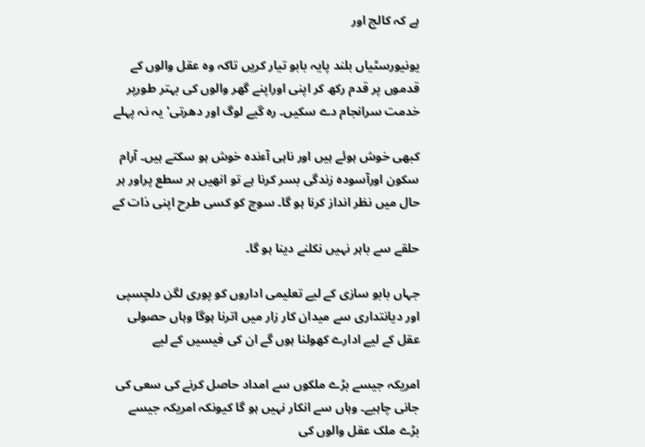ہے کہ کالج اور

یونیورسٹیاں بلند پایہ بابو تیار کریں تاکہ وہ عقل والوں کے
قدموں پر قدم رکھ کر اپنی اوراپنے گھر والوں کی بہتر طورپر
خدمت سرانجام دے سکیں۔ رہ گیے لوگ اور دھرتی' یہ نہ پہلے

کبھی خوش ہوئے ہیں اور ناہی آءندہ خوش ہو سکتے ہیں۔ آرام
سکون اورآسودہ زندگی بسر کرنا ہے تو انھیں ہر سطع پراور ہر
حال میں نظر انداز کرنا ہو گا۔ سوچ کو کسی طرح اپنی ذات کے

حلقے سے باہر نہیں نکلنے دینا ہو گا۔

جہاں بابو سازی کے لیے تعلیمی اداروں کو پوری لگن دلچسپی
اور دیانتداری سے میدان کار زار میں اترنا ہوگا وہاں حصولی
عقل کے لیے ادارے کھولنا ہوں گے ان کی فیسیں کے لیے

امریکہ جیسے بڑے ملکوں سے امداد حاصل کرنے کی سعی کی
جانی چاہیے۔ وہاں سے انکار نہیں ہو گا کیونکہ امریکہ جیسے
بڑے ملک عقل والوں کی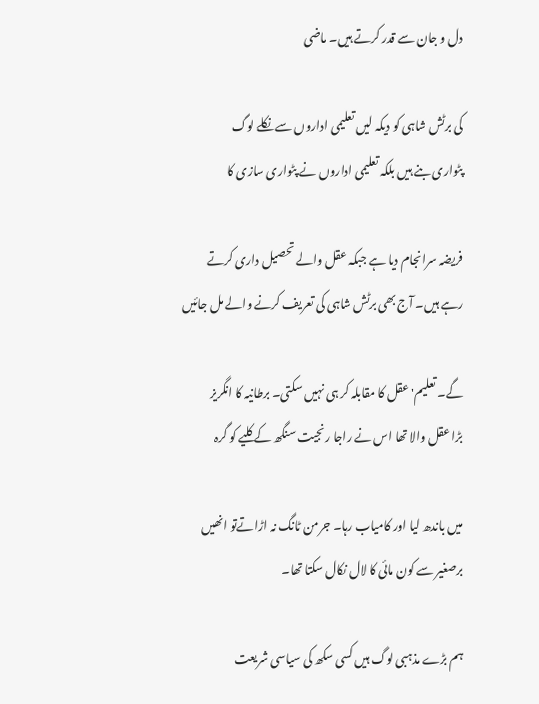دل و جان سے قدر کرتے ہیں۔ ماضی

کی برٹش شاہی کو دیکہ لیں تعلیمی اداروں سے نکلے لوگ
پٹواری بنے ہیں بلکہ تعلیمی اداروں نے پٹواری سازی کا

فریضہ سرانجام دیا ہے جبکہ عقل والے تحصیل داری کرتے
رہے ہیں۔ آج بھی برٹش شاہی کی تعریف کرنے والے مل جائیں

گے۔ تعلیم' عقل کا مقابلہ کر ہی نہیں سکتی۔ برطانیہ کا انگریز
بڑا عقل والا تھا اس نے راجا رنجیت سنگھ کے کلیے کو گرہ

میں باندھ لیا اور کامیاب رہا۔ جرمن ٹانگ نہ اڑاتےتو انھیں
برصغیر سے کون مائی کا لال نکال سکتا تھا۔

ہم بڑے مذہبی لوگ ہیں کسی سکھ کی سیاسی شریعت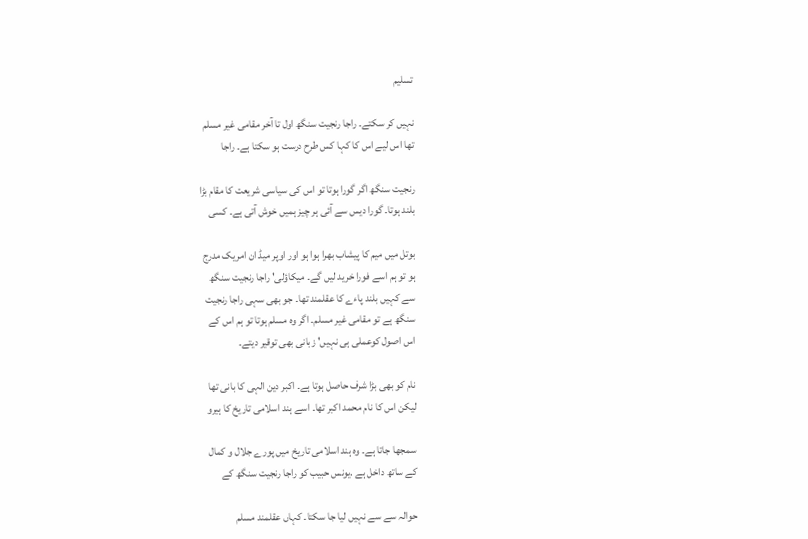تسلیم

نہیں کر سکتے۔ راجا رنجیت سنگھ اول تا آخر مقامی غیر مسلم
تھا اس لیے اس کا کہا کس طرح درست ہو سکتا ہے۔ راجا

رنجیت سنگھ اگر گورا ہوتا تو اس کی سیاسی شریعت کا مقام بڑا
بلند ہوتا۔ گورا دیس سے آئی ہر چیز ہمیں خوش آتی ہے۔ کسی

بوتل میں میم کا پیشاب بھرا ہوا ہو اور اوپر میڈ ان امریک مدرج
ہو تو ہم اسے فورا خرید لیں گے۔ میکاؤلی' راجا رنجیت سنگھ
سے کہیں بلند پاءے کا عقلمند تھا۔ جو بھی سہی راجا رنجیت
سنگھ ہے تو مقامی غیر مسلم۔ اگر وہ مسلم ہوتا تو ہم اس کے
اس اصول کوعملی ہی نہیں' زبانی بھی توقیر دیتے۔

نام کو بھی بڑا شرف حاصل ہوتا ہے۔ اکبر دین الہی کا بانی تھا
لیکن اس کا نام محمد اکبر تھا۔ اسے ہند اسلامی تاریخ کا ہیرو

سمجھا جاتا ہے۔ وہ ہند اسلامی تاریخ میں پورے جلال و کمال
کے ساتھ داخل ہے .یونس حبیب کو راجا رنجیت سنگھ کے

حوالہ سے سے نہیں لیا جا سکتا۔ کہاں عقلمند مسلم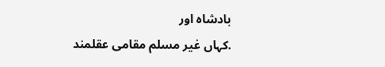بادشاہ اور
.کہاں غیر مسلم مقامی عقلمند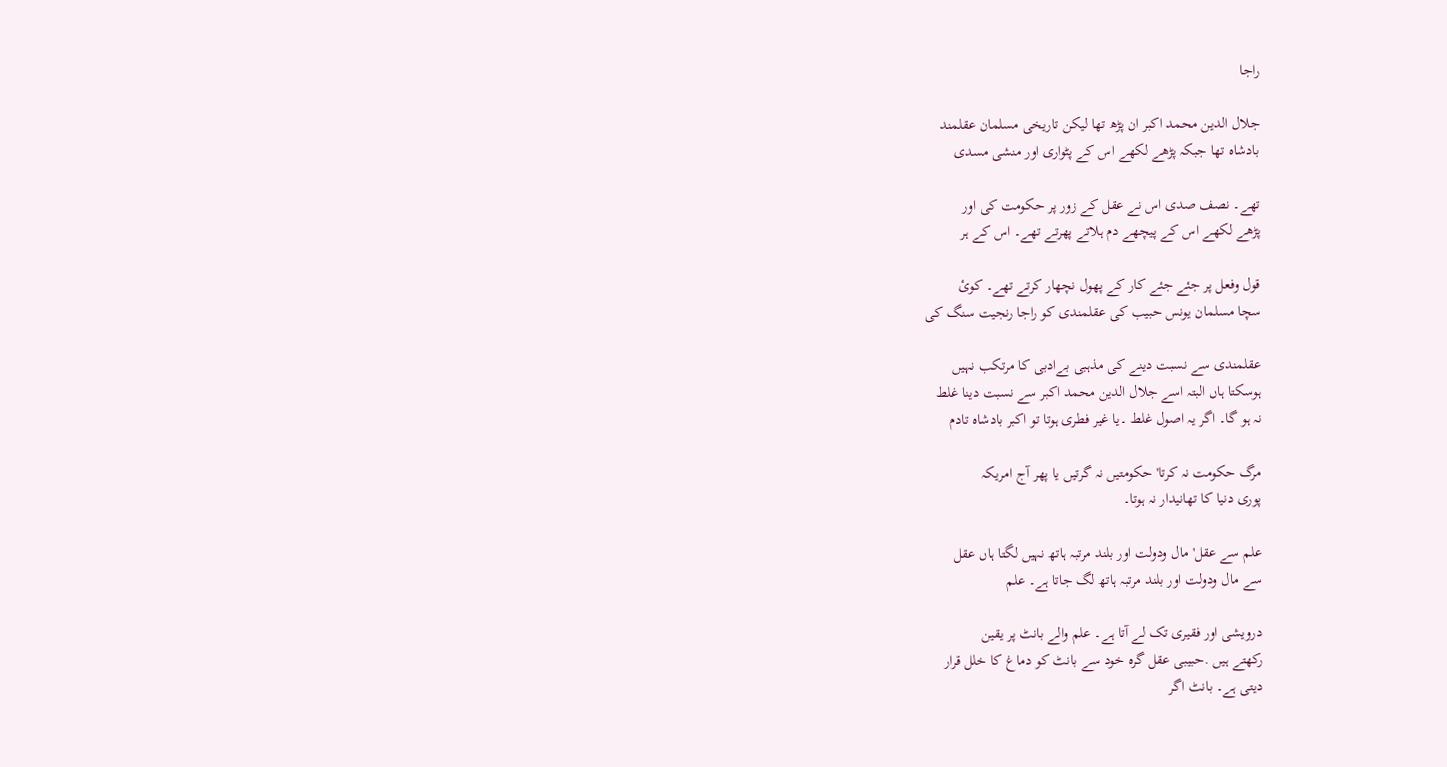راجا

جلال الدین محمد اکبر ان پڑھ تھا لیکن تاریخی مسلمان عقلمند
بادشاہ تھا جبکہ پڑھے لکھے اس کے پٹواری اور منشی مسدی

تھے۔ نصف صدی اس نے عقل کے زور پر حکومت کی اور
پڑھے لکھے اس کے پیچھے دم ہلاتے پھرتے تھے۔ اس کے ہر

قول وفعل پر جئے جئے کار کے پھول نچھار کرتے تھے۔ کوئ
سچا مسلمان یونس حبیب کی عقلمندی کو راجا رنجیت سنگ کی

عقلمندی سے نسبت دینے کی مذہبی بےادبی کا مرتکب نہیں
ہوسکتا ہاں البتہ اسے جلال الدین محمد اکبر سے نسبت دینا غلط
نہ ہو گا۔ اگر یہ اصول غلط ۔یا غیر فطری ہوتا تو اکبر بادشاہ تادم

مرگ حکومت نہ کرتا' حکومتیں نہ گرتیں یا پھر آج امریکہ
پوری دنیا کا تھانیدار نہ ہوتا۔

علم سے عقل' مال ودولت اور بلند مرتبہ ہاتھ نہیں لگتا ہاں عقل
سے مال ودولت اور بلند مرتبہ ہاتھ لگ جاتا ہے۔ علم

درویشی اور فقیری تک لے آتا ہے۔ علم والے بانٹ پر یقین
رکھتے ہیں .حبیبی عقل گرہ خود سے بانٹ کو دماغ کا خلل قرار
دیتی ہے۔ بانٹ اگر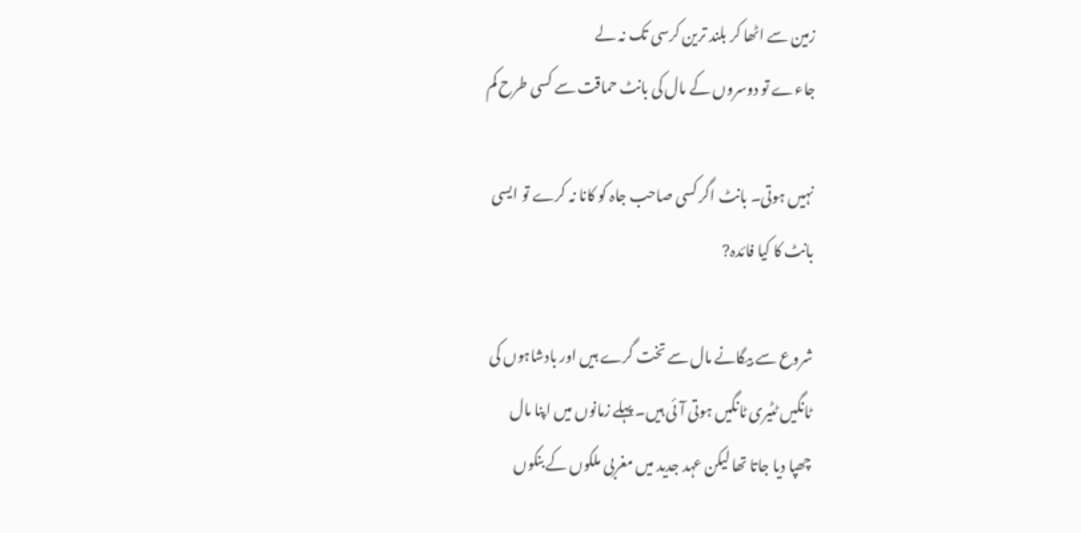زمین سے اٹھا کر بلند ترین کرسی تک نہ لے
جاءے تو دوسروں کے مال کی بانٹ حماقت سے کسی طرح کم

نہیں ہوتی۔ بانٹ اگر کسی صاحب جاہ کو کانا نہ کرے تو ایسی
بانٹ کا کیا فائدہ?

شروع سے بیگانے مال سے تخت گرے ہیں اور بادشاہوں کی
ٹانگیں ٹٹیری ٹانگیں ہوتی آئی ہیں۔ پہلے زمانوں میں اپنا مال
چھپا دیا جاتا تھا لیکن عہد جدید میں مغربی ملکوں کے بنکوں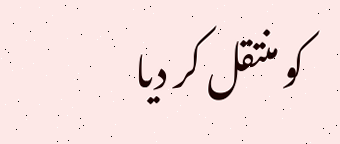کو منتقل کر دیا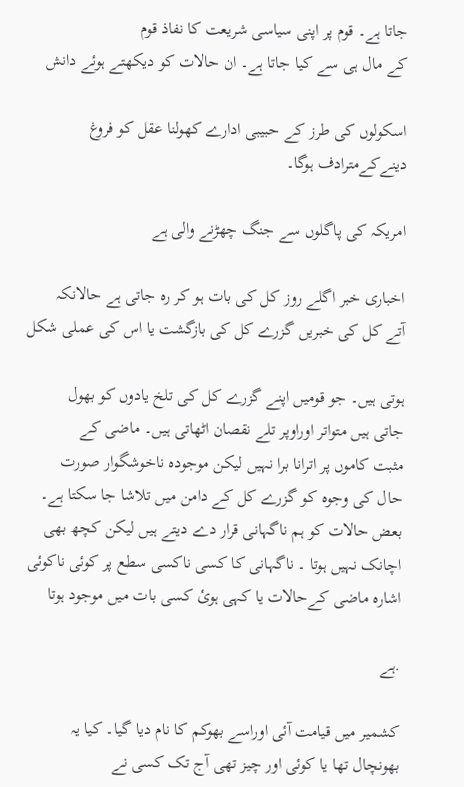جاتا ہے۔ قوم پر اپنی سیاسی شریعت کا نفاذ قوم
کے مال ہی سے کیا جاتا ہے۔ ان حالات کو دیکھتے ہوئے دانش

اسکولوں کی طرز کے حبیبی ادارے کھولنا عقل کو فروغ
دینےکےمترادف ہوگا۔

امریکہ کی پاگلوں سے جنگ چھڑنے والی ہے

اخباری خبر اگلے روز کل کی بات ہو کر رہ جاتی ہے حالانکہ
آتے کل کی خبریں گزرے کل کی بازگشت یا اس کی عملی شکل

ہوتی ہیں۔ جو قومیں اپنے گزرے کل کی تلخ یادوں کو بھول
جاتی ہیں متواتر اوراوپر تلے نقصان اٹھاتی ہیں۔ ماضی کے
مثبت کاموں پر اترانا برا نہیں لیکن موجودہ ناخوشگوار صورت
حال کی وجوہ کو گزرے کل کے دامن میں تلاشا جا سکتا ہے۔
بعض حالات کو ہم ناگہانی قرار دے دیتے ہیں لیکن کچھ بھی
اچانک نہیں ہوتا ۔ ناگہانی کا کسی ناکسی سطع پر کوئی ناکوئی
اشارہ ماضی کےحالات یا کہی ہوئ کسی بات میں موجود ہوتا

.ہے

کشمیر میں قیامت آئی اوراسے بھوکم کا نام دیا گیا۔ کیا یہ
بھونچال تھا یا کوئی اور چیز تھی آج تک کسی نے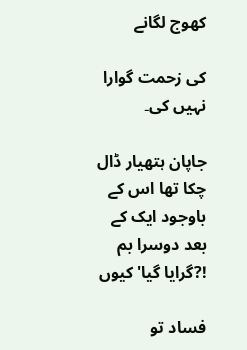کھوج لگانے

کی زحمت گوارا نہیں کی۔

جاپان ہتھیار ڈال چکا تھا اس کے باوجود ایک کے بعد دوسرا بم
!?گرایا گیا' کیوں

فساد تو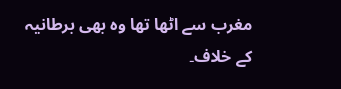مغرب سے اٹھا تھا وہ بھی برطانیہ کے خلاف۔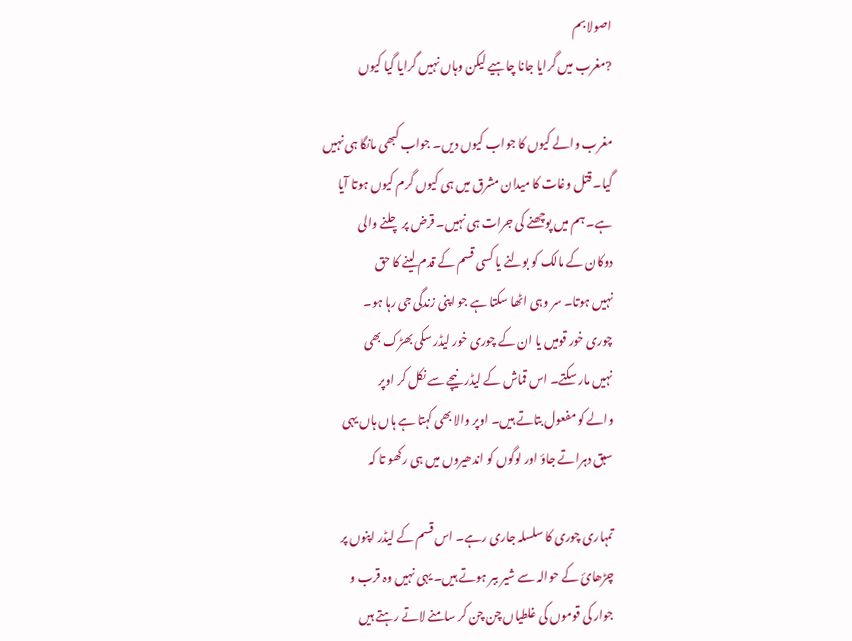اصولا بم
?مغرب میں گرایا جانا چاہیے لیکن وہاں نہیں گرایا گیا کیوں

مغرب والے کیوں کا جواب کیوں دیں۔ جواب کبھی مانگا ہی نہیں
گیا۔ قتل وغات کا میدان مشرق میں ہی کیوں گرم کیوں ہوتا آیا
ہے۔ ہم میں پوچھنے کی جرات ہی نہیں۔ قرض پر چلنے والی
دوکان کے مالک کو بولنے یا کسی قسم کے قدم لینے کا حق
نہیں ہوتا۔ سر وہی اٹھا سکتا ہے جو اپنی زندگی جی رہا ہو۔
چوری خور قومیں یا ان کے چوری خور لیڈر سکی بھڑک بھی
نہیں مار سکتے۔ اس قماش کے لیڈر نیچے سے نکل کر اوپر
والے کو مفعول بتاتے ہیں۔ اوپر والا بھی کہتا ہے ہاں ہاں یہی
سبق دہراتے جاؤ اور لوگوں کو اندھیروں میں ہی رکھو تا کہ

تمہاری چوری کا سلسلہ جاری رہے۔ اس قسم کے لیڈر اپنوں پر
چڑھائ کے حوالہ سے شیر ببر ہوتے ہیں۔ یہی نہیں وہ قرب و
جوار کی قوموں کی غلطیاں چن چن کر سامنے لاتے رہتے ہیں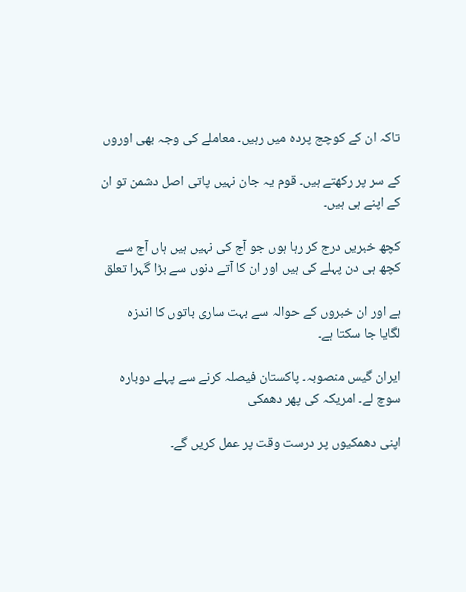تاکہ ان کے کوچج پردہ میں رہیں۔ معاملے کی وجہ بھی اوروں

کے سر پر رکھتے ہیں۔ قوم یہ جان نہیں پاتی اصل دشمن تو ان
کے اپنے ہی ہیں۔

کچھ خبریں درج کر رہا ہوں جو آج کی نہیں ہیں ہاں آج سے
کچھ ہی دن پہلے کی ہیں اور ان کا آتے دنوں سے بڑا گہرا تعلق

ہے اور ان خبروں کے حوالہ سے بہت ساری باتوں کا اندزہ
لگایا جا سکتا ہے۔

ایران گیس منصوبہ۔ پاکستان فیصلہ کرنے سے پہلے دوبارہ
سوچ لے۔ امریکہ کی پھر دھمکی

اپنی دھمکیوں پر درست وقت پر عمل کریں گے۔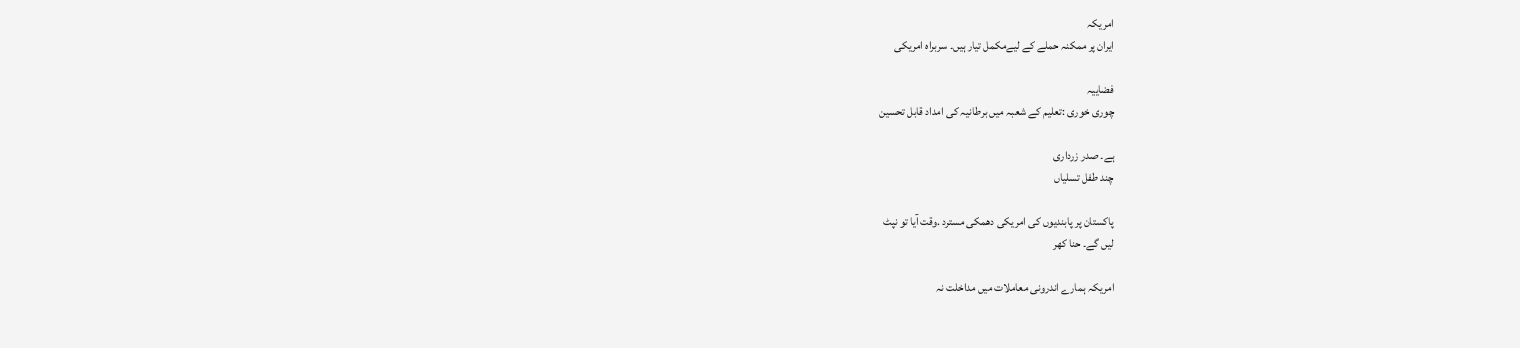امریکہ
ایران پر ممکنہ حملے کے لیےمکمل تیار ہیں۔ سربراہ امریکی

فضاییہ
چوری خوری :تعلیم کے شعبہ میں برطانیہ کی امداد قابل تحسین

ہے۔ صدر زرداری
چند طفل تسلیاں

پاکستان پر پابندیوں کی امریکی دھمکی مسترد .وقت آیا تو نپٹ
لیں گے۔ حنا کھر

امریکہ ہمارے اندرونی معاملات میں مداخلت نہ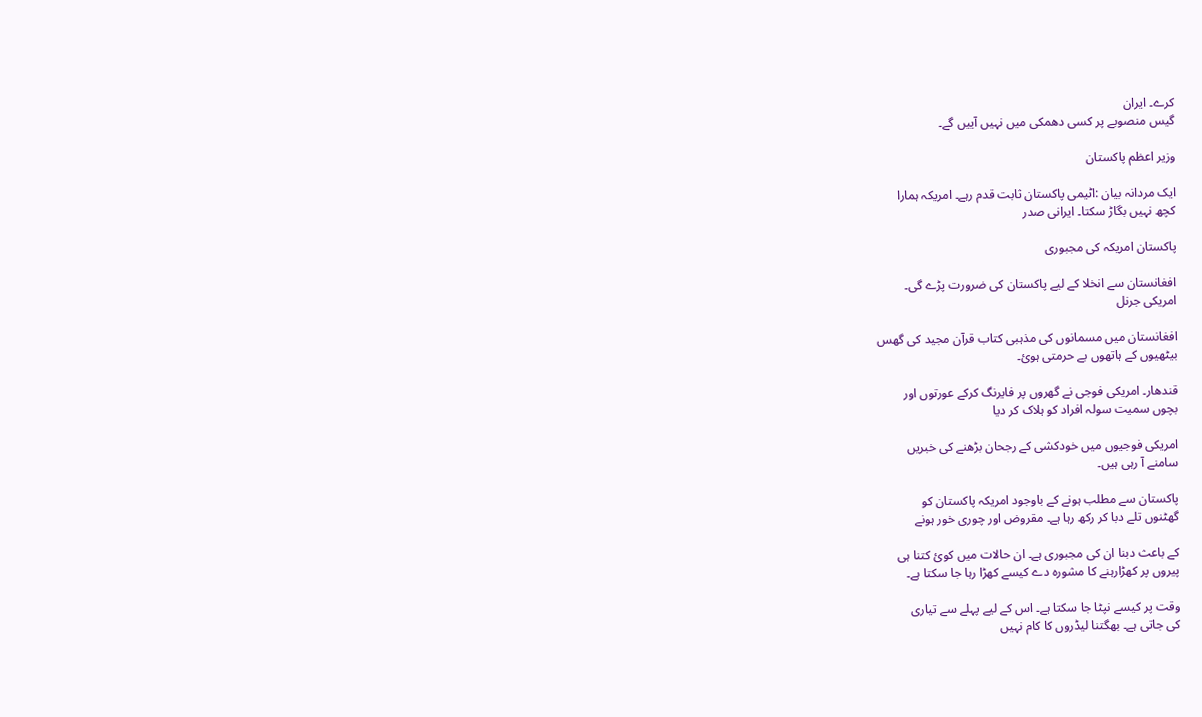کرے۔ ایران
گیس منصوبے پر کسی دھمکی میں نہیں آییں گے۔

وزیر اعظم پاکستان

ایک مردانہ بیان :اٹیمی پاکستان ثابت قدم رہے۔ امریکہ ہمارا
کچھ نہیں بگاڑ سکتا۔ ایرانی صدر

پاکستان امریکہ کی مجبوری

افغانستان سے انخلا کے لیے پاکستان کی ضرورت پڑے گی۔
امریکی جرنل

افغانستان میں مسمانوں کی مذہبی کتاب قرآن مجید کی گھس
بیٹھیوں کے ہاتھوں بے حرمتی ہوئ۔

قندھار۔ امریکی فوجی نے گھروں پر فایرنگ کرکے عورتوں اور
بچوں سمیت سولہ افراد کو ہلاک کر دیا

امریکی فوجیوں میں خودکشی کے رجحان بڑھنے کی خبریں
سامنے آ رہی ہیں۔

پاکستان سے مطلب ہونے کے باوجود امریکہ پاکستان کو
گھٹنوں تلے دبا کر رکھ رہا ہے۔ مقروض اور چوری خور ہونے

کے باعث دبنا ان کی مجبوری ہے۔ ان حالات میں کوئ کتنا ہی
پیروں پر کھڑارہنے کا مشورہ دے کیسے کھڑا رہا جا سکتا ہے۔

وقت پر کیسے نپٹا جا سکتا ہے۔ اس کے لیے پہلے سے تیاری
کی جاتی ہے۔ بھگتنا لیڈروں کا کام نہیں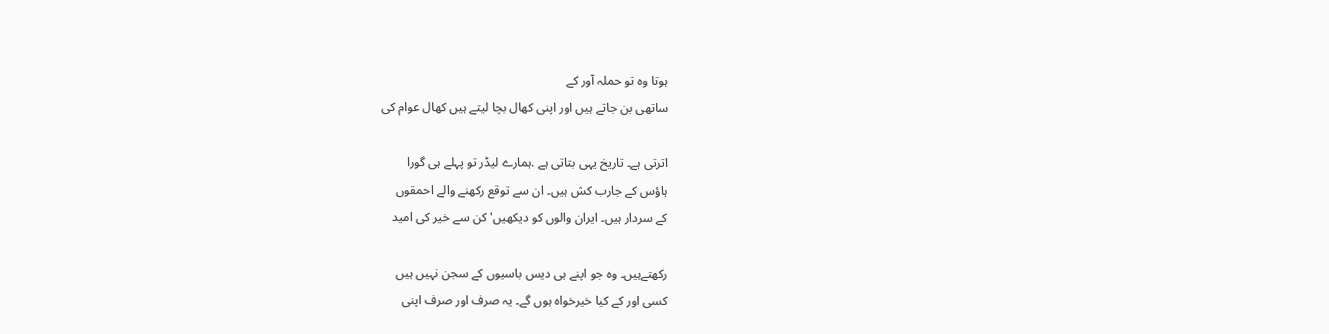ہوتا وہ تو حملہ آور کے
ساتھی بن جاتے ہیں اور اپنی کھال بچا لیتے ہیں کھال عوام کی

اترتی ہے۔ تاریخ یہی بتاتی ہے .ہمارے لیڈر تو پہلے ہی گورا
ہاؤس کے جارب کش ہیں۔ ان سے توقع رکھنے والے احمقوں
کے سردار ہیں۔ ایران والوں کو دیکھیں' کن سے خیر کی امید

رکھتےہیں۔ وہ جو اپنے ہی دیس باسیوں کے سجن نہیں ہیں
کسی اور کے کیا خیرخواہ ہوں گے۔ یہ صرف اور صرف اپنی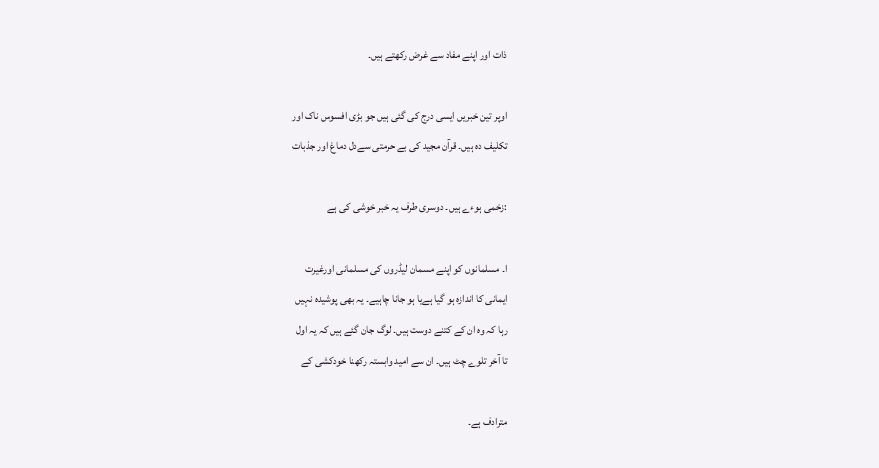ذات اور اپنے مفاد سے غرض رکھتے ہیں۔

اوپر تین خبریں ایسی درج کی گئی ہیں جو بڑی افسوس ناک اور
تکلیف دہ ہیں۔ قرآن مجید کی بے حرمتی سےدل دماغ اور جذبات

:زخمی ہوءے ہیں۔ دوسری طرف یہ خبر خوشی کی ہے

ا۔ مسلمانوں کو اپنے مسمان لیڈروں کی مسلمانی اورغیرت
ایمانی کا اندازہ ہو گیا ہےیا ہو جانا چاہیے۔ یہ بھی پوشیدہ نہیں
رہا کہ وہ ان کے کتنے دوست ہیں۔ لوگ جان گئے ہیں کہ یہ اول
تا آخر تلوے چٹ ہیں۔ ان سے امید وابستہ رکھنا خودکشی کے

مترادف ہے۔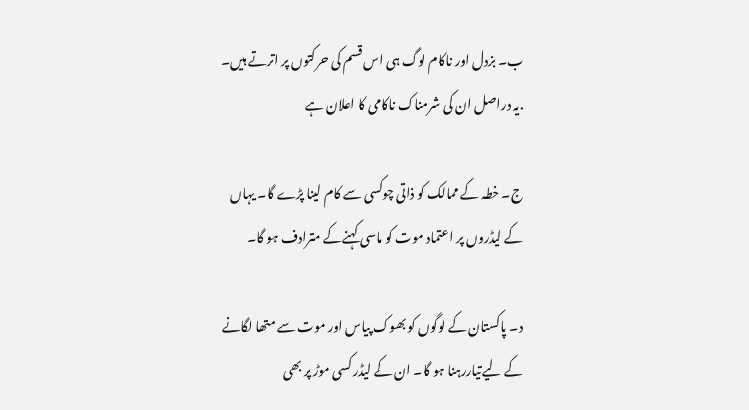ب۔ بزدل اور ناکام لوگ ہی اس قسم کی حرکتوں پر اترتے ہیں۔
.یہ دراصل ان کی شرمناک ناکامی کا اعلان ہے

ج۔ خطہ کے ممالک کو ذاتی چوکسی سے کام لینا پڑے گا۔ یہاں
کے لیڈروں پر اعتماد موت کو ماسی کہنےکے مترادف ہو گا۔

د۔ پاکستان کے لوگوں کو بھوک پیاس اور موت سے متھا لگانے
کے لیےتیاررہنا ہو گا۔ ان کے لیڈر کسی موڑ پر بھی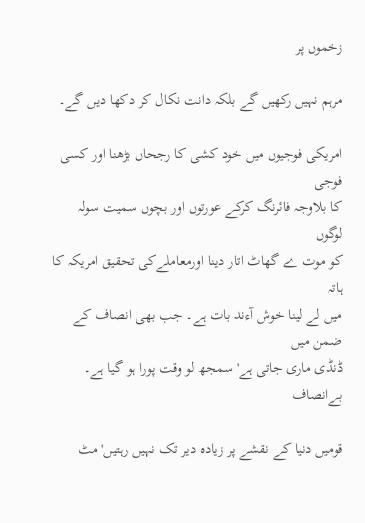زخموں پر

مرہم نہیں رکھیں گے بلکہ دانت نکال کر دکھا دیں گے۔

امریکی فوجیوں میں خود کشی کا رجحاں بڑھنا اور کسی فوجی
کا بلاوجہ فائرنگ کرکے عورتوں اور بچوں سمیت سولہ لوگوں
کو موت ے گھاٹ اتار دینا اورمعاملےکی تحقیق امریکہ کا ہاتہ
میں لے لینا خوش آءند بات ہے۔ جب بھی انصاف کے ضمن میں
ڈنڈی ماری جاتی ہے' سمجھ لو وقت پورا ہو گیا ہے۔ بےانصاف

قومیں دنیا کے نقشے پر زیادہ دیر تک نہیں رہتیں' مٹ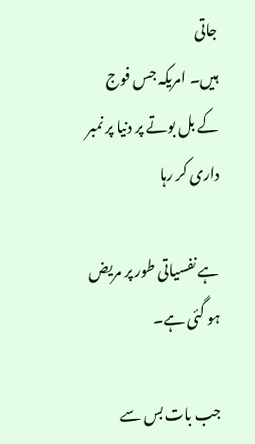جاتی
ہیں۔ امریکہ جس فوج کے بل بوتے پر دنیا پر نمبر داری کر رہا

ہے نفسیاتی طور پر مریض ہو گئی ہے۔

جب بات بس سے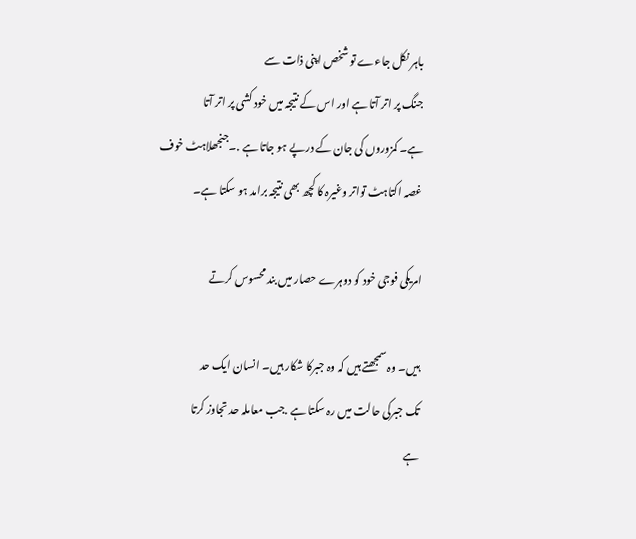باہر نکل جاءے تو شخص اپنی ذات سے
جنگ پر اتر آتا ہے اور اس کے نتیجہ میں خود کشی پر اتر آتا
ہے۔ کمزوروں کی جان کے درپے ہو جاتا ہے .۔جنجھلاہٹ خوف
غصہ اکتاہٹ تواتر وغیرہ کا کچھ بھی نتیجہ برامد ہو سکتا ہے۔

امریکی فوجی خود کو دوہرے حصار میں بند محسوس کرتے

ہیں۔ وہ سمجھتے ہیں کہ وہ جبرکا شکار ہیں۔ انسان ایک حد
تک جبرکی حالت میں رہ سکتا ہے .جب معاملہ حد تجاوز کرتا
ہے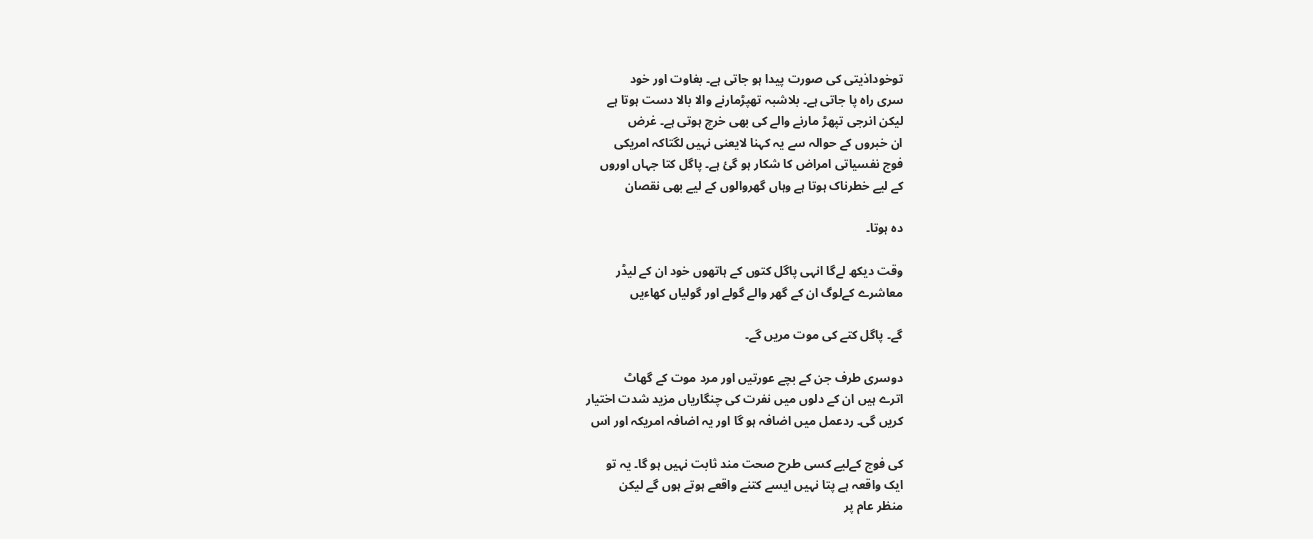توخوداذیتی کی صورت پیدا ہو جاتی ہے۔ بغاوت اور خود
سری راہ پا جاتی ہے۔ بلاشبہ تھپڑمارنے والا بالا دست ہوتا ہے
لیکن انرجی تپھڑ مارنے والے کی بھی خرچ ہوتی ہے۔ غرض
ان خبروں کے حوالہ سے یہ کہنا لایعنی نہیں لگتاکہ امریکی
فوج نفسیاتی امراض کا شکار ہو گئ ہے۔ پاگل کتا جہاں اوروں
کے لیے خطرناک ہوتا ہے وہاں گھروالوں کے لیے بھی نقصان

دہ ہوتا۔

وقت دیکھ لےگا انہی پاگل کتوں کے ہاتھوں خود ان کے لیڈر
معاشرے کےلوگ ان کے گھر والے گولے اور گولیاں کھاءیں

گے۔ پاگل کتے کی موت مریں گے۔

دوسری طرف جن کے بچے عورتیں اور مرد موت کے گھاٹ
اترے ہیں ان کے دلوں میں نفرت کی چنگاریاں مزید شدت اختیار
کریں گی۔ ردعمل میں اضافہ ہو گا اور یہ اضافہ امریکہ اور اس

کی فوج کےلیے کسی طرح صحت مند ثابت نہیں ہو گا۔ یہ تو
ایک واقعہ ہے پتا نہیں ایسے کتنے واقعے ہوتے ہوں گے لیکن
منظر عام پر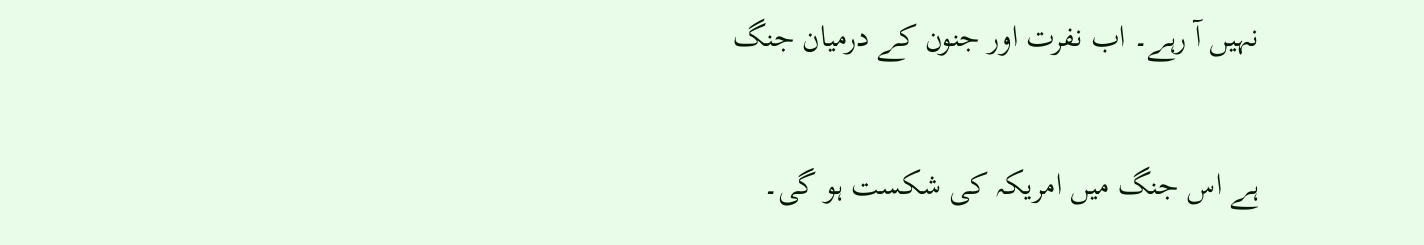نہیں آ رہے۔ اب نفرت اور جنون کے درمیان جنگ

ہے اس جنگ میں امریکہ کی شکست ہو گی۔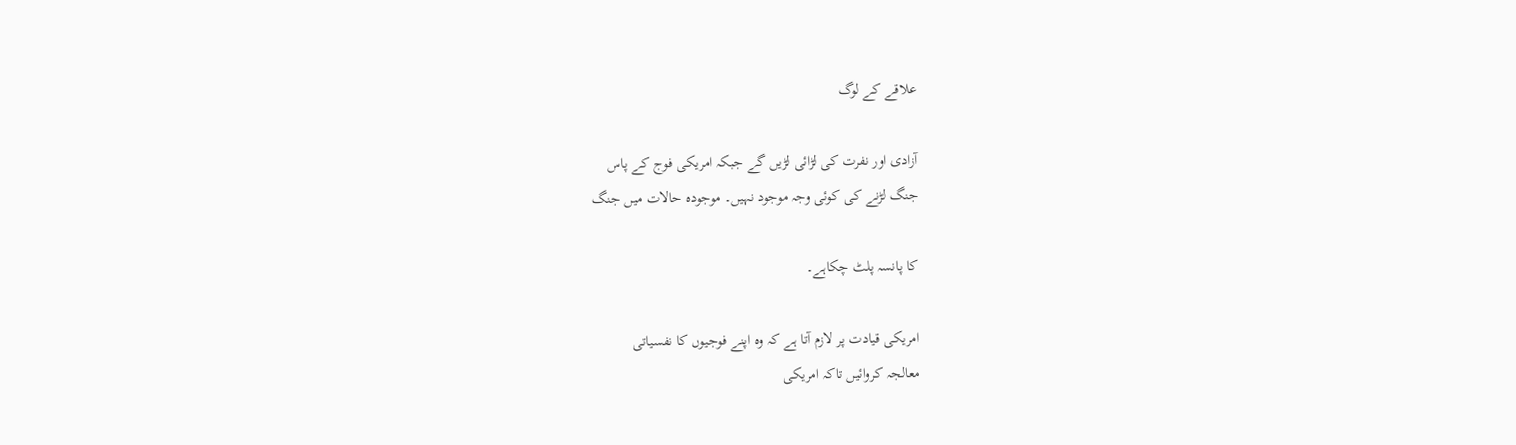علاقے کے لوگ

آزادی اور نفرت کی لڑائی لڑیں گے جبکہ امریکی فوج کے پاس
جنگ لڑنے کی کوئی وجہ موجود نہیں۔ موجودہ حالات میں جنگ

کا پانسہ پلٹ چکاہے۔

امریکی قیادت پر لازم آتا ہے کہ وہ اپنے فوجیوں کا نفسیاتی
معالجہ کروائیں تاکہ امریکی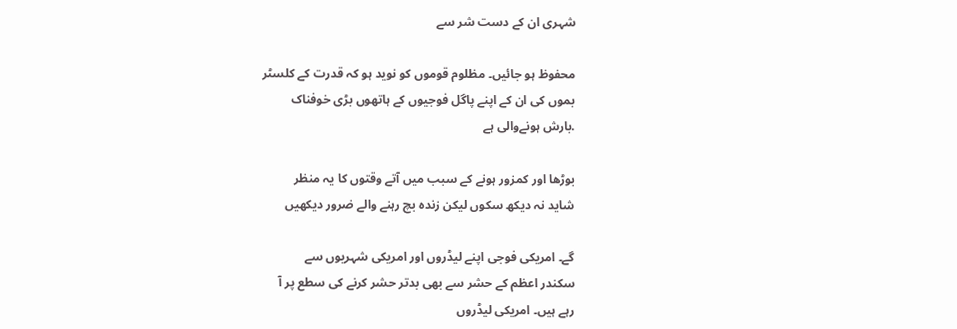شہری ان کے دست شر سے

محفوظ ہو جائیں۔ مظلوم قوموں کو نوید ہو کہ قدرت کے کلسٹر
بموں کی ان کے اپنے پاگل فوجیوں کے ہاتھوں بڑی خوفناک
.بارش ہونےوالی ہے

بوڑھا اور کمزور ہونے کے سبب میں آتے وقتوں کا یہ منظر
شاید نہ دیکھ سکوں لیکن زندہ بچ رہنے والے ضرور دیکھیں

گے۔ امریکی فوجی اپنے لیڈروں اور امریکی شہریوں سے
سکندر اعظم کے حشر سے بھی بدتر حشر کرنے کی سطع پر آ
رہے ہیں۔ امریکی لیڈروں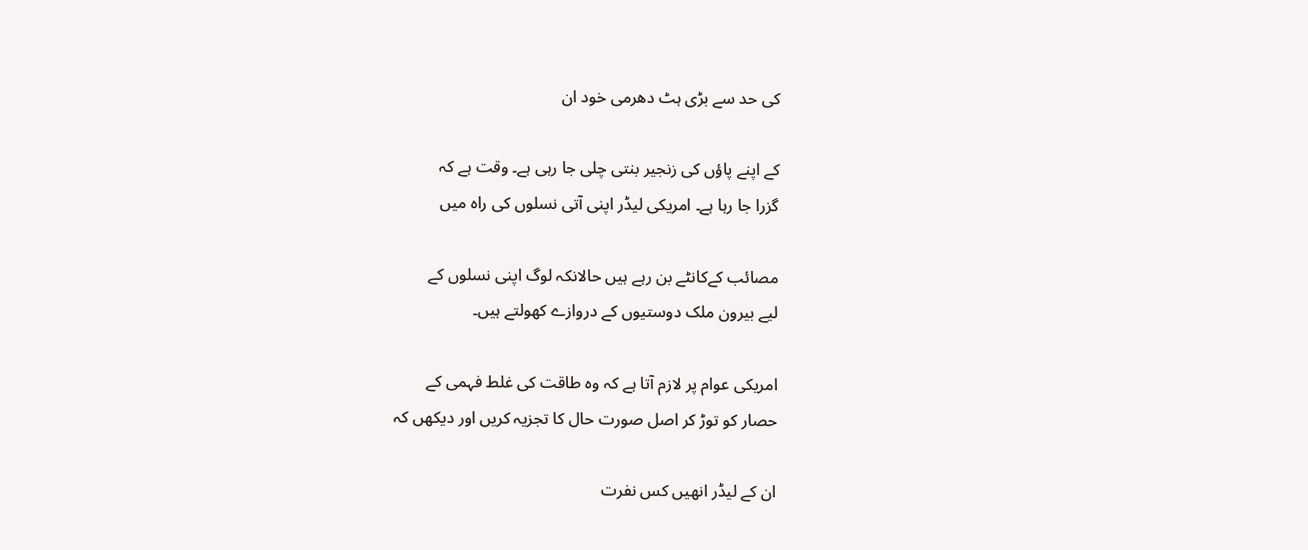کی حد سے بڑی ہٹ دھرمی خود ان

کے اپنے پاؤں کی زنجیر بنتی چلی جا رہی ہے۔ وقت ہے کہ
گزرا جا رہا ہے۔ امریکی لیڈر اپنی آتی نسلوں کی راہ میں

مصائب کےکانٹے بن رہے ہیں حالانکہ لوگ اپنی نسلوں کے
لیے بیرون ملک دوستیوں کے دروازے کھولتے ہیں۔

امریکی عوام پر لازم آتا ہے کہ وہ طاقت کی غلط فہمی کے
حصار کو توڑ کر اصل صورت حال کا تجزیہ کریں اور دیکھں کہ

ان کے لیڈر انھیں کس نفرت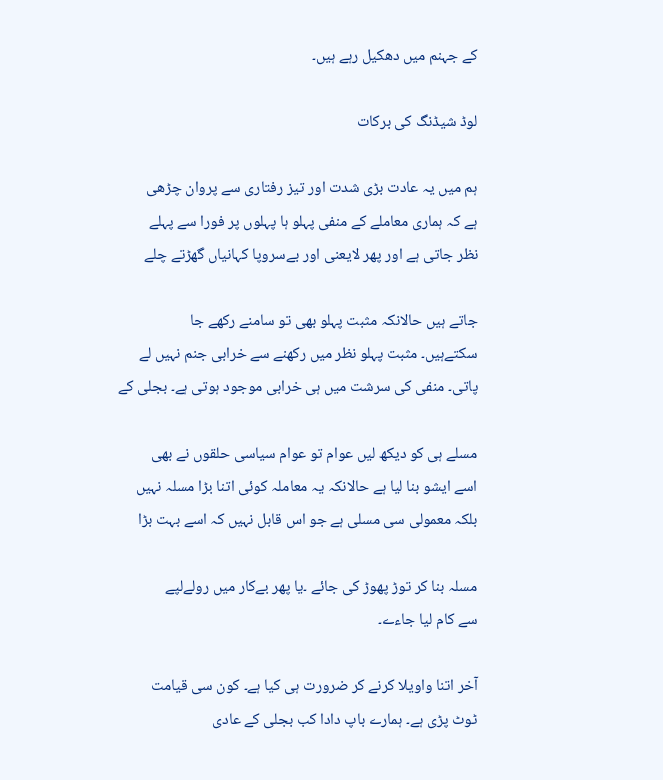کے جہنم میں دھکیل رہے ہیں۔

لوڈ شیڈنگ کی برکات

ہم میں یہ عادت بڑی شدت اور تیز رفتاری سے پروان چڑھی
ہے کہ ہماری معاملے کے منفی پہلو ہا پہلوں پر فورا سے پہلے
نظر جاتی ہے اور پھر لایعنی اور بےسروپا کہانیاں گھڑتے چلے

جاتے ہیں حالانکہ مثبت پہلو بھی تو سامنے رکھے جا
سکتےہیں۔ مثبت پہلو نظر میں رکھنے سے خرابی جنم نہیں لے
پاتی۔ منفی کی سرشت میں ہی خرابی موجود ہوتی ہے۔ بجلی کے

مسلے ہی کو دیکھ لیں عوام تو عوام سیاسی حلقوں نے بھی
اسے ایشو بنا لیا ہے حالانکہ یہ معاملہ کوئی اتنا بڑا مسلہ نہیں
بلکہ معمولی سی مسلی ہے جو اس قابل نہیں کہ اسے بہت بڑا

مسلہ بنا کر توڑ پھوڑ کی جائے ۔یا پھر بےکار میں رولےلپے
سے کام لیا جاءے۔

آخر اتنا واویلا کرنے کر ضرورت ہی کیا ہے۔ کون سی قیامت
ٹوٹ پڑی ہے۔ ہمارے باپ دادا کب بجلی کے عادی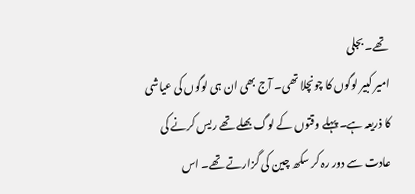تھے۔ بجلی
امیر کبیر لوگوں کا چونچلا تھی۔ آج بھی ان ہی لوگوں کی عیاشی
کا ذریعہ ہے۔ پہلے وقتوں کے لوگ بھلے تھے ریس کرنے کی
عادت سے دور رہ کر سکھ چین کی گزارتے تھے۔ اس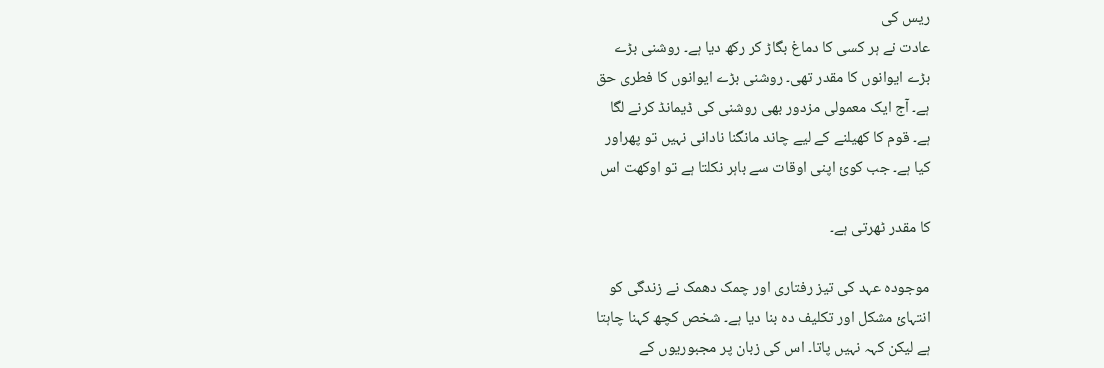ریس کی
عادت نے ہر کسی کا دماغ بگاڑ کر رکھ دیا ہے۔ روشنی بڑے
بڑے ایوانوں کا مقدر تھی۔ روشنی بڑے ایوانوں کا فطری حق
ہے۔ آج ایک معمولی مزدور بھی روشنی کی ڈیمانڈ کرنے لگا
ہے۔ قوم کا کھیلنے کے لیے چاند مانگنا نادانی نہیں تو پھراور
کیا ہے۔ جب کوئ اپنی اوقات سے باہر نکلتا ہے تو اوکھت اس

کا مقدر ٹھرتی ہے۔

موجودہ عہد کی تیز رفتاری اور چمک دھمک نے زندگی کو
انتہائ مشکل اور تکلیف دہ بنا دیا ہے۔ شخص کچھ کہنا چاہتا
ہے لیکن کہہ نہیں پاتا۔ اس کی زبان پر مجبوریوں کے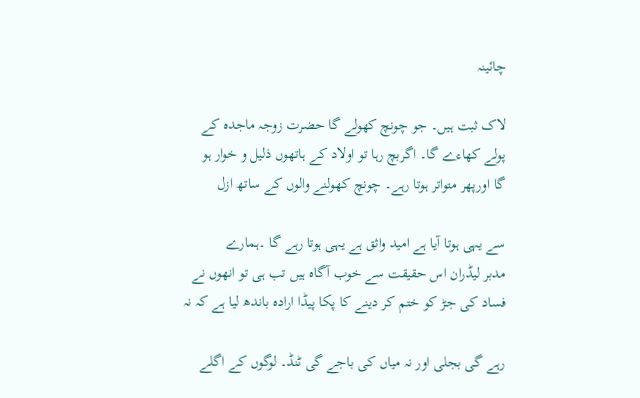چائینہ

لاک ثبت ہیں۔ جو چونچ کھولے گا حضرت زوجہ ماجدہ کے
پولے کھاءے گا۔ اگربچ رہا تو اولاد کے ہاتھوں ذلیل و خوار ہو
گا اورپھر متواتر ہوتا رہے۔ چونچ کھولنے والوں کے ساتھ ازل

سے یہی ہوتا آیا ہے امید واثق ہے یہی ہوتا رہے گا ۔ہمارے
مدبر لیڈران اس حقیقت سے خوب آگاہ ہیں تب ہی تو انھوں نے
فساد کی جڑ کو ختم کر دینے کا پکا پیڈا ارادہ باندھ لیا ہے کہ نہ

رہے گی بجلی اور نہ میاں کی باجے گی ٹنڈ۔ لوگوں کے اگلے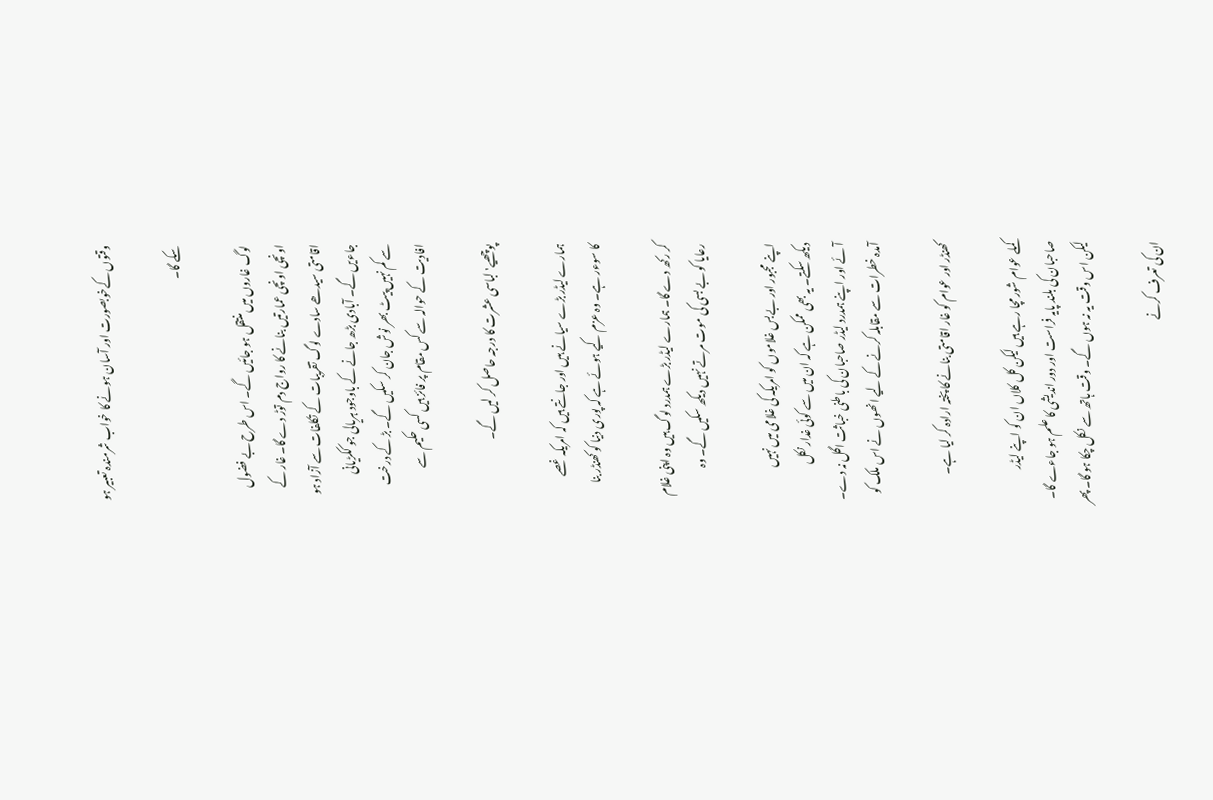وقتوں کےخوبصورت اور آسان ہونے کا خواب شرمندہ تعبیر ہو

سکے گا۔

لوگ غاروں میں منتقل ہو جائیں گے۔ اس طرح بے فضول
اونچی اونچی عمارتیں بنانے کا رواج دم توڑ دے گا۔ غار کے
اقامتی سیدھے سادے لوگ تقریبات کے تکلفات سے آزاد ہو
جاءیں گے۔ آبادی بڑھ جانے کے باوجود ہریالی جو ککڑیانی
سے کم نہیں پیٹ بھر نوش جان کر سکیں گے۔ بڑ کے درخت
افادیت کے حوالہ سے کس مقام پر فائز ہیں کسی حکیم سے

پوچھیے' لباسی عشرت کا درجہ حاصل کر لیں گے۔

ہمارے لیڈر بڑے سیانے ہیں اور جانتے ہیں کہ امریکہ غصے
کا سوءر ہے۔ وہ عزم کیے ہوئے ہے کہ پوری دنیا کو کھنڈر بنا

کر رکھ دے گا۔ ہمارے لیڈر بڑے ہمدرد لوگ ہیں وہ اپنی غلام
رعایا کو بے بسی کی موت مرتے نہیں دیکھ سکیں گے۔ وہ

اپنے مجبور اور بےبس غلاموں کو امریکہ کی غلامی میں نہیں
دیکھ سکتے۔ یہ بھی ممکن ہے کہ ان میں سے کوئی غدار نکل
آئے اور اپنے ہمدرد لیڈر صاحبان کی باطنی خباثت اگل نہ دے۔
آمدہ خطرات سے مقابلہ کرنے کے لیے انھوں نے اس ملک کو

کھنڈر اور عوام کو غار اقامتی بنانے کا پختہ ارادہ کر لیا ہے۔

کملے عوام شور مچا رہے ہیں لیکن کل کلاں ان کو اپنے لیڈر
صاحبان کی بلند پایہ فراست اور دور اندیشی کا علم ہو جاءے گا۔
لیکن اس وقت یہ نہ ہوں گے۔ وقت ہاتھ سے نکل چکا ہو گا۔ پھر

ان کی تعرف کرنے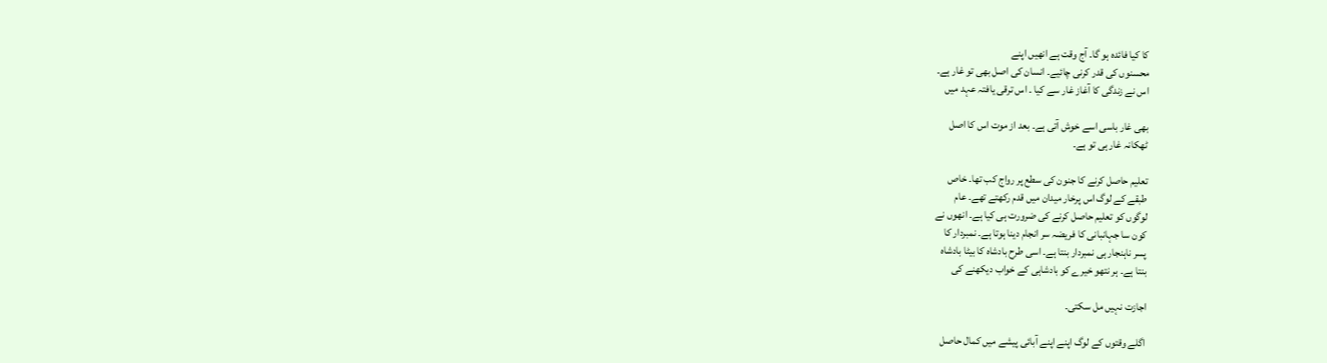کا کیا فائدہ ہو گا۔ آج وقت ہے انھیں اپنے
محسنوں کی قدر کرنی چائیے۔ انسان کی اصل بھی تو غار ہے۔
اس نے زندگی کا آغاز غار سے کیا ۔ اس ترقی یافتہ عہد میں

بھی غار باسی اسے خوش آتی ہے۔ بعد از موت اس کا اصل
ٹھکانہ غار ہی تو ہے۔

تعلیم حاصل کرنے کا جنون کی سطع پر رواج کب تھا۔ خاص
طبقے کے لوگ اس پرخار میدان میں قدم رکھتے تھے۔ عام
لوگوں کو تعلیم حاصل کرنے کی ضرورت ہی کیا ہے۔ انھوں نے
کون سا جہانبانی کا فریضہ سر انجام دینا ہوتا ہے۔ نمبردار کا
پسر ناہنجار ہی نمبردار بنتا ہے۔ اسی طرح بادشاہ کا بیٹا بادشاہ
بنتا ہے۔ ہر نتھو خیرے کو بادشاہی کے خواب دیکھنے کی

اجازت نہیں مل سکتی۔

اگلے وقتوں کے لوگ اپنے اپنے آبائی پیشے میں کمال حاصل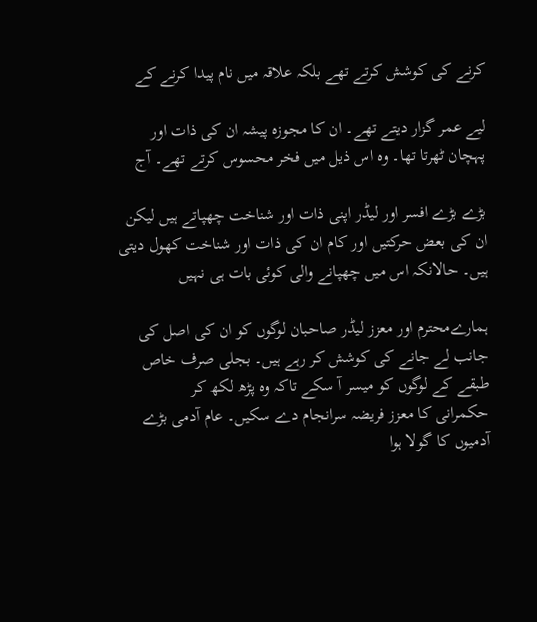کرنے کی کوشش کرتے تھے بلکہ علاقہ میں نام پیدا کرنے کے

لیے عمر گزار دیتے تھے۔ ان کا مجوزہ پیشہ ان کی ذات اور
پہچان ٹھرتا تھا۔ وہ اس ذیل میں فخر محسوس کرتے تھے۔ آج

بڑے بڑے افسر اور لیڈر اپنی ذات اور شناخت چھپاتے ہیں لیکن
ان کی بعض حرکتیں اور کام ان کی ذات اور شناخت کھول دیتی
ہیں۔ حالانکہ اس میں چھپانے والی کوئی بات ہی نہیں

ہمارےمحترم اور معزز لیڈر صاحبان لوگوں کو ان کی اصل کی
جانب لے جانے کی کوشش کر رہے ہیں۔ بجلی صرف خاص
طبقے کے لوگوں کو میسر آ سکے تاکہ وہ پڑھ لکھ کر
حکمرانی کا معزز فریضہ سرانجام دے سکیں۔ عام آدمی بڑے
آدمیوں کا گولا ہوا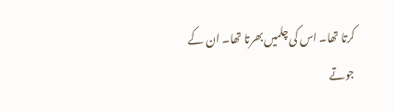کرتا تھا۔ اس کی چلمیں بھرتا تھا۔ ان کے
جوتے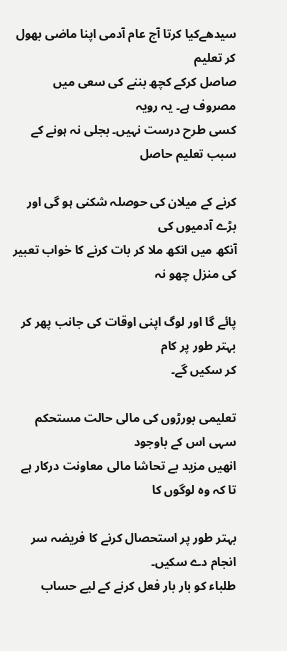سیدھےکیا کرتا آج عام آدمی اپنا ماضی بھول کر تعلیم
صاصل کرکے کچھ بننے کی سعی میں مصروف ہے۔ یہ رویہ
کسی طرح درست نہیں۔ بجلی نہ ہونے کے سبب تعلیم حاصل

کرنے کے میلان کی حوصلہ شکنی ہو گی اور بڑے آدمیوں کی
آنکھ میں انکھ ملا کر بات کرنے کا خواب تعبیر کی منزل چھو نہ

پائے گا اور لوگ اپنی اوقات کی جانب پھر کر بہتر طور پر کام
کر سکیں گے۔

تعلیمی بورڑوں کی مالی حالت مستحکم سہی اس کے باوجود
انھیں مزید بے تحاشا مالی معاونت درکار ہے تا کہ وہ لوگوں کا

بہتر طور پر استحصال کرنے کا فریضہ سر انجام دے سکیں۔
طلباء کو بار بار فعل کرنے کے لیے حساب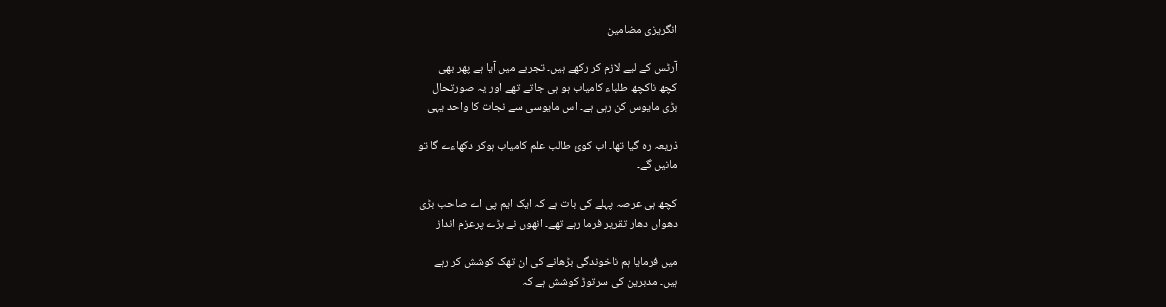انگریزی مضامین

آرٹس کے لیے لازم کر رکھے ہیں۔ تجربے میں آیا ہے پھر بھی
کچھ ناکچھ طلباء کامیاب ہو ہی جاتے تھے اور یہ صورتحال
بڑی مایوس کن رہی ہے۔ اس مایوسی سے نجات کا واحد یہی

ذریعہ رہ گیا تھا۔ اب کوئ طالب علم کامیاب ہوکر دکھاءے گا تو
مانیں گے۔

کچھ ہی عرصہ پہلے کی بات ہے کہ ایک ایم پی اے صاحب بڑی
دھواں دھار تقریر فرما رہے تھے۔ انھوں نے بڑے پرعزم انداز

میں فرمایا ہم ناخوندگی بڑھانے کی ان تھک کوشش کر رہے
ہیں۔ مدبرین کی سرتوڑ کوشش ہے کہ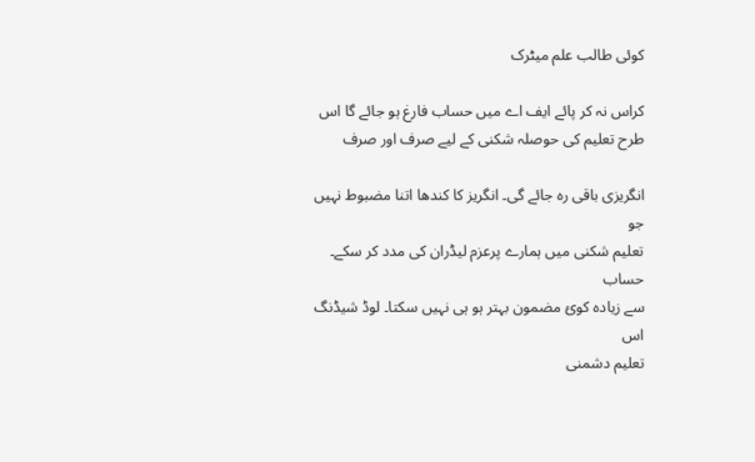کوئی طالب علم میٹرک

کراس نہ کر پائے ایف اے میں حساب فارغ ہو جائے گا اس
طرح تعلیم کی حوصلہ شکنی کے لیے صرف اور صرف

انگریزی باقی رہ جائے گی۔ انگریز کا کندھا اتنا مضبوط نہیں جو
تعلیم شکنی میں ہمارے پرعزم لیڈران کی مدد کر سکے۔ حساب
سے زیادہ کوئ مضمون بہتر ہو ہی نہیں سکتا۔ لوڈ شیڈنگ اس
تعلیم دشمنی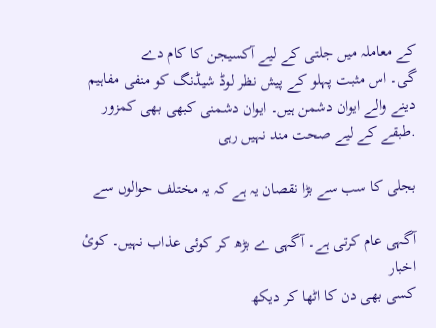کے معاملہ میں جلتی کے لیے آکسیجن کا کام دے
گی۔ اس مثبت پہلو کے پیش نظر لوڈ شیڈنگ کو منفی مفاہیم
دینے والے ایوان دشمن ہیں۔ ایوان دشمنی کبھی بھی کمزور
.طبقے کے لیے صحت مند نہیں رہی

بجلی کا سب سے بڑا نقصان یہ ہے کہ یہ مختلف حوالوں سے

آگہی عام کرتی ہے۔ آگہی ے بڑھ کر کوئی عذاب نہیں۔ کوئ اخبار
کسی بھی دن کا اٹھا کر دیکھ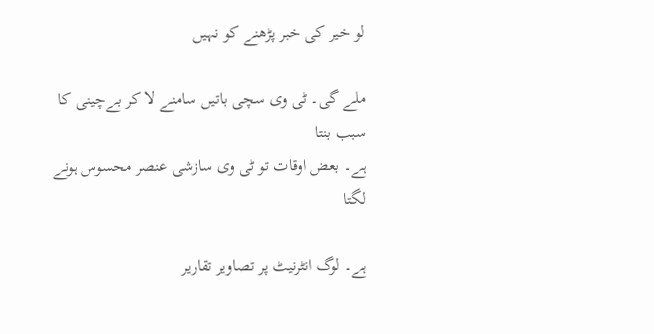لو خیر کی خبر پڑھنے کو نہیں

ملے گی۔ ٹی وی سچی باتیں سامنے لا کر بےچینی کا سبب بنتا
ہے۔ بعض اوقات تو ٹی وی سازشی عنصر محسوس ہونے لگتا

ہے۔ لوگ انٹرنیٹ پر تصاویر تقاریر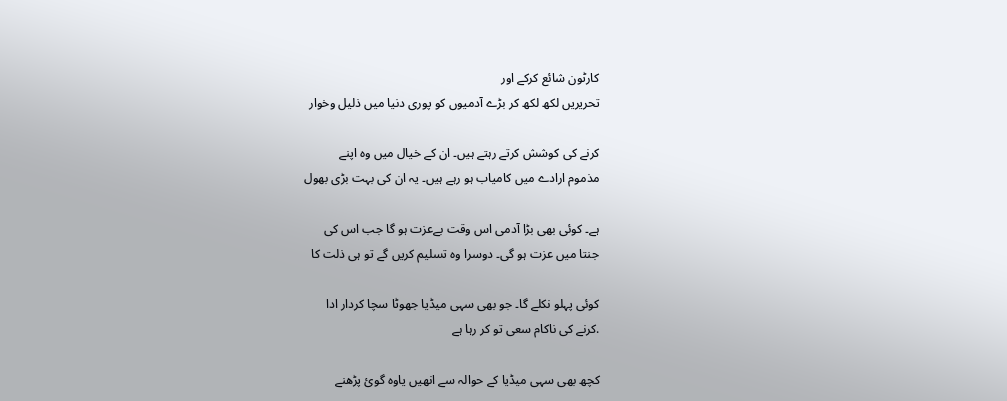کارٹون شائع کرکے اور
تحریریں لکھ لکھ کر بڑے آدمیوں کو پوری دنیا میں ذلیل وخوار

کرنے کی کوشش کرتے رہتے ہیں۔ ان کے خیال میں وہ اپنے
مذموم ارادے میں کامیاب ہو رہے ہیں۔ یہ ان کی بہت بڑی بھول

ہے۔ کوئی بھی بڑا آدمی اس وقت بےعزت ہو گا جب اس کی
جنتا میں عزت ہو گی۔ دوسرا وہ تسلیم کریں گے تو ہی ذلت کا

کوئی پہلو نکلے گا۔ جو بھی سہی میڈیا جھوٹا سچا کردار ادا
.کرنے کی ناکام سعی تو کر رہا ہے

کچھ بھی سہی میڈیا کے حوالہ سے انھیں یاوہ گوئ پڑھنے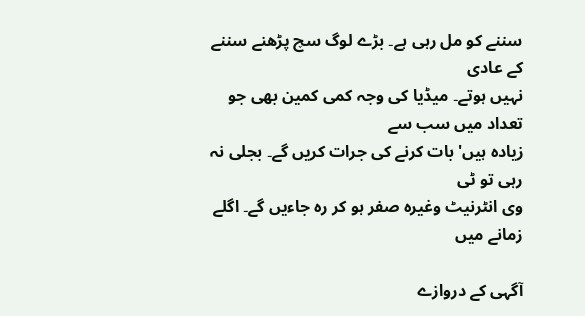سننے کو مل رہی ہے۔ بڑے لوگ سچ پڑھنے سننے کے عادی
نہیں ہوتے۔ میڈیا کی وجہ کمی کمین بھی جو تعداد میں سب سے
زیادہ ہیں' بات کرنے کی جرات کریں گے۔ بجلی نہ رہی تو ٹی
وی انٹرنیٹ وغیرہ صفر ہو کر رہ جاءیں گے۔ اگلے زمانے میں

آگہی کے دروازے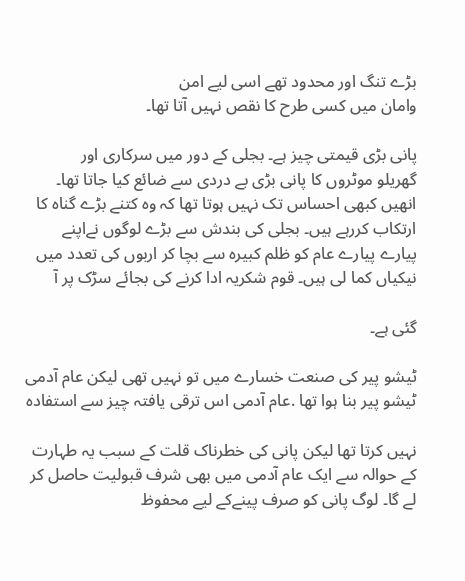بڑے تنگ اور محدود تھے اسی لیے امن
وامان میں کسی طرح کا نقص نہیں آتا تھا۔

پانی بڑی قیمتی چیز ہے۔ بجلی کے دور میں سرکاری اور
گھریلو موٹروں کا پانی بڑی بے دردی سے ضائع کیا جاتا تھا۔
انھیں کبھی احساس تک نہیں ہوتا تھا کہ وہ کتنے بڑے گناہ کا
ارتکاب کررہے ہیں۔ بجلی کی بندش سے بڑے لوگوں نےاپنے
پیارے پیارے عام کو ظلم کبیرہ سے بچا کر اربوں کی تعدد میں
نیکیاں کما لی ہیں۔ قوم شکریہ ادا کرنے کی بجائے سڑک پر آ

گئی ہے۔

ٹیشو پیر کی صنعت خسارے میں تو نہیں تھی لیکن عام آدمی
ٹیشو پیر بنا ہوا تھا .عام آدمی اس ترقی یافتہ چیز سے استفادہ

نہیں کرتا تھا لیکن پانی کی خطرناک قلت کے سبب یہ طہارت
کے حوالہ سے ایک عام آدمی میں بھی شرف قبولیت حاصل کر
لے گا۔ لوگ پانی کو صرف پینےکے لیے محفوظ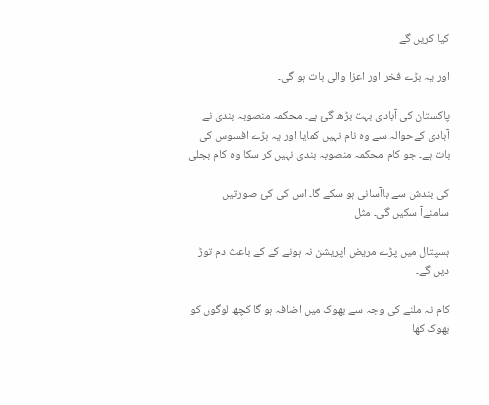کیا کریں گے

اور یہ بڑے فخر اور اعزا والی بات ہو گی۔

پاکستان کی آبادی بہت بڑھ گئ ہے۔ محکمہ منصوبہ بندی نے
آبادی کےحوالہ سے وہ نام نہیں کمایا اور یہ بڑے افسوس کی
بات ہے۔ جو کام محکمہ منصوبہ بندی نہیں کر سکا وہ کام بجلی

کی بندش سے باآسانی ہو سکے گا۔ اس کی کئ صورتیں
سامنےآ سکیں گی۔ مثل

ہسپتال میں پڑے مریض اپریشن نہ ہونے کے کے باعث دم توڑ
دیں گے۔

کام نہ ملنے کی وجہ سے بھوک میں اضافہ ہو گا کچھ لوگوں کو
بھوک کھا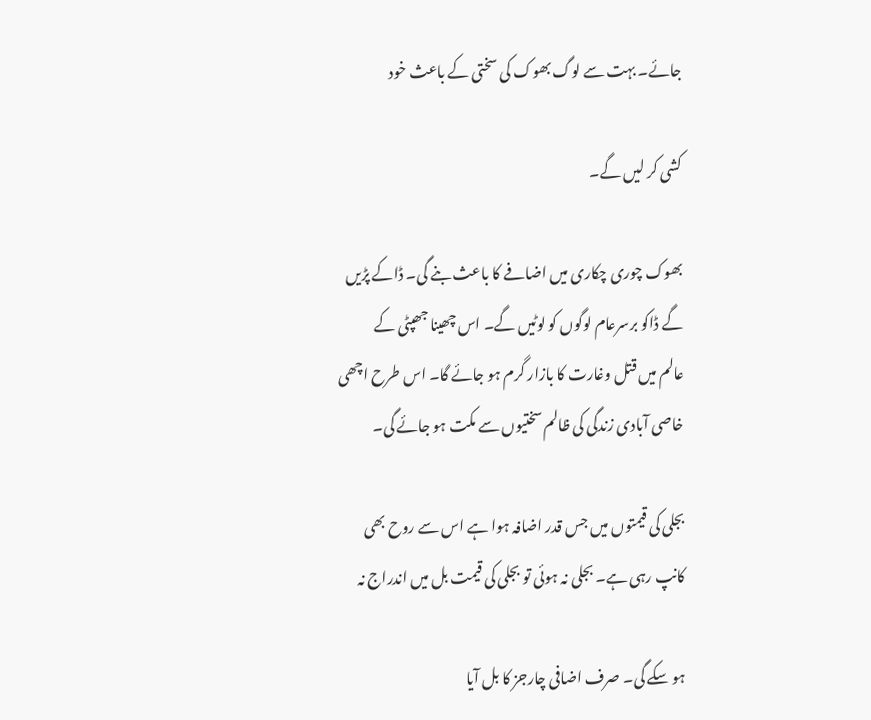جائے۔ بہت سے لوگ بھوک کی سختی کے باعث خود

کشی کر لیں گے۔

بھوک چوری چکاری میں اضافے کا باعث بنے گی۔ ڈاکے پڑیں
گے ڈاکو برسرعام لوگوں کو لوٹیں گے۔ اس چھینا جھپٹی کے
عالم میں قتل وغارت کا بازار گرم ہو جائے گا۔ اس طرح اچھی
خاصی آبادی زندگی کی ظالم سختیوں سے مکت ہو جائے گی۔

بجلی کی قیمتوں میں جس قدر اضافہ ہوا ہے اس سے روح بھی
کانپ رہی ہے۔ بجلی نہ ہوئی تو بجلی کی قیمت بل میں اندراج نہ

ہو سکے گی۔ صرف اضافی چارجز کا بل آیا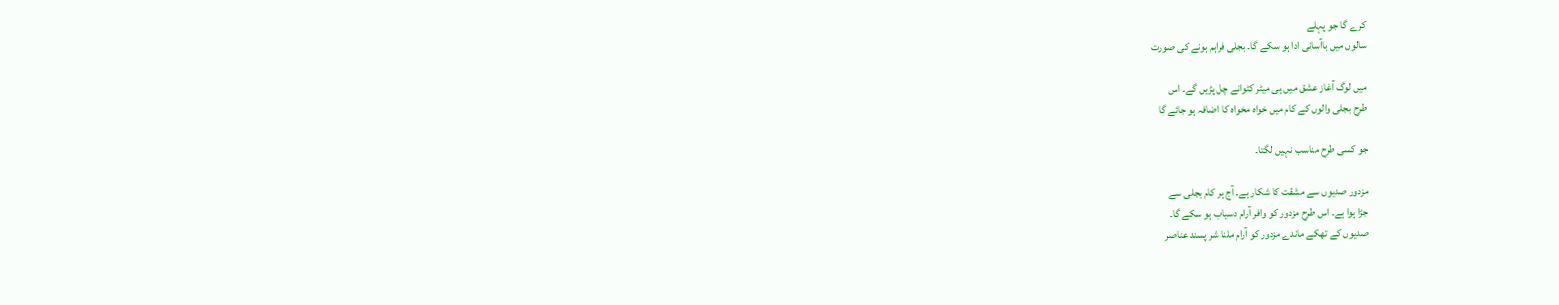کرے گا جو پہلے
سالوں میں باآسانی ادا ہو سکے گا۔ بجلی فراہم ہونے کی صورت

میں لوگ آغاز عشق میں ہی میٹر کٹوانے چل پڑیں گے۔ اس
طرح بجلی والوں کے کام میں خواہ مخواہ کا اضافہ ہو جائے گا

جو کسی طرح مناسب نہیں لگتا۔

مزدور صدیوں سے مشقت کا شکار ہے۔ آج ہر کام بجلی سے
جڑا ہوا ہے۔ اس طرح مزدور کو وافر آرام دسیاب ہو سکے گا۔
صدیوں کے تھکے ماندے مزدور کو آرام ملنا شر پسند عناصر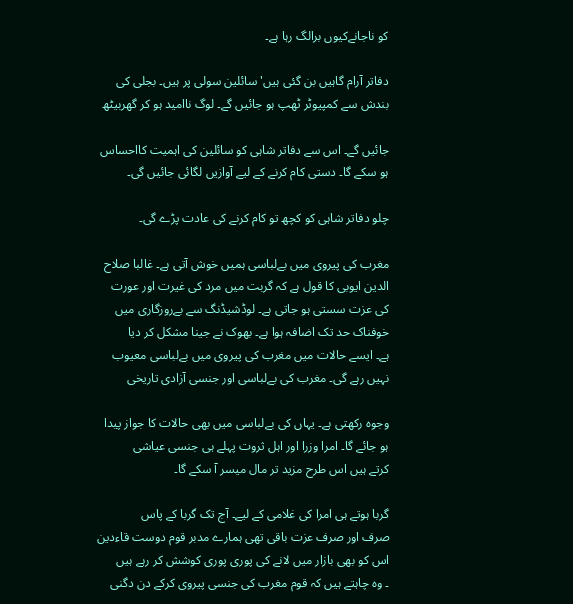کو ناجانےکیوں برالگ رہا ہے۔

دفاتر آرام گاہیں بن گئی ہیں' سائلین سولی پر ہیں۔ بجلی کی
بندش سے کمپیوٹر ٹھپ ہو جائیں گے۔ لوگ ناامید ہو کر گھربیٹھ

جائیں گے۔ اس سے دفاتر شاہی کو سائلین کی اہمیت کااحساس
ہو سکے گا۔ دستی کام کرنے کے لیے آوازیں لگائی جائیں گی۔

چلو دفاتر شاہی کو کچھ تو کام کرنے کی عادت پڑے گی۔

مغرب کی پیروی میں بےلباسی ہمیں خوش آتی ہے۔ غالبا صلاح
الدین ایوبی کا قول ہے کہ گربت میں مرد کی غیرت اور عورت
کی عزت سستی ہو جاتی ہے۔ لوڈشیڈنگ سے بےروزگاری میں
خوفناک حد تک اضافہ ہوا ہے۔ بھوک نے جینا مشکل کر دیا
ہے۔ ایسے حالات میں مغرب کی پیروی میں بےلباسی معیوب
نہیں رہے گی۔ مغرب کی بےلباسی اور جنسی آزادی تاریخی

وجوہ رکھتی ہے۔ یہاں کی بےلباسی میں بھی حالات کا جواز پیدا
ہو جائے گا۔ امرا وزرا اور اہل ثروت پہلے ہی جنسی عیاشی
کرتے ہیں اس طرح مزید تر مال میسر آ سکے گا۔

گربا ہوتے ہی امرا کی غلامی کے لیے۔ آج تک گربا کے پاس
صرف اور صرف عزت باقی تھی ہمارے مدبر قوم دوست قاءدین
اس کو بھی بازار میں لانے کی پوری پوری کوشش کر رہے ہیں
۔ وہ چاہتے ہیں کہ قوم مغرب کی جنسی پیروی کرکے دن دگنی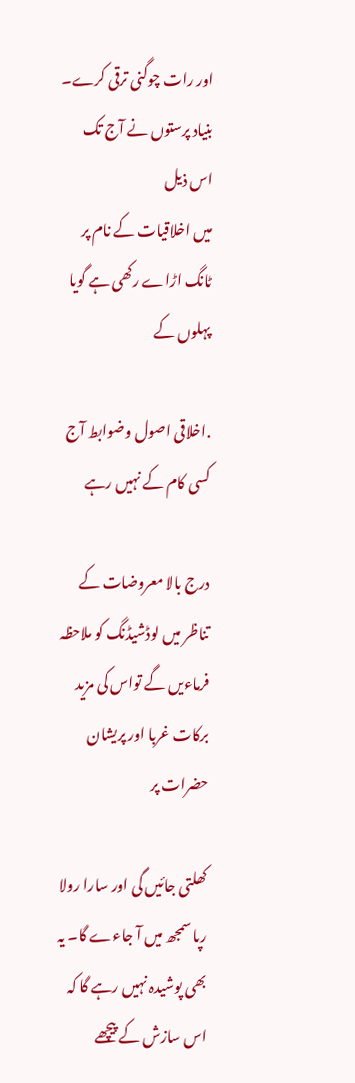اور رات چوگنی ترقی کرے۔ بنیاد پرستوں نے آج تک اس ذیل
میں اخلاقیات کے نام پر ٹانگ اڑاے رکھی ہے گویا پہلوں کے

.اخلاقی اصول وضوابط آج کسی کام کے نہیں رہے

درج بالا معروضات کے تناظر میں لوڈشیڈنگ کو ملاحظہ
فرماءیں گے تواس کی مزید برکات غربا اور پریشان حضرات پر

کھلتی جائیں گی اور سارا رولا رپا سمجھ میں آ جاءے گا۔ یہ
بھی پوشیدہ نہیں رہے گا کہ اس سازش کے پیچھے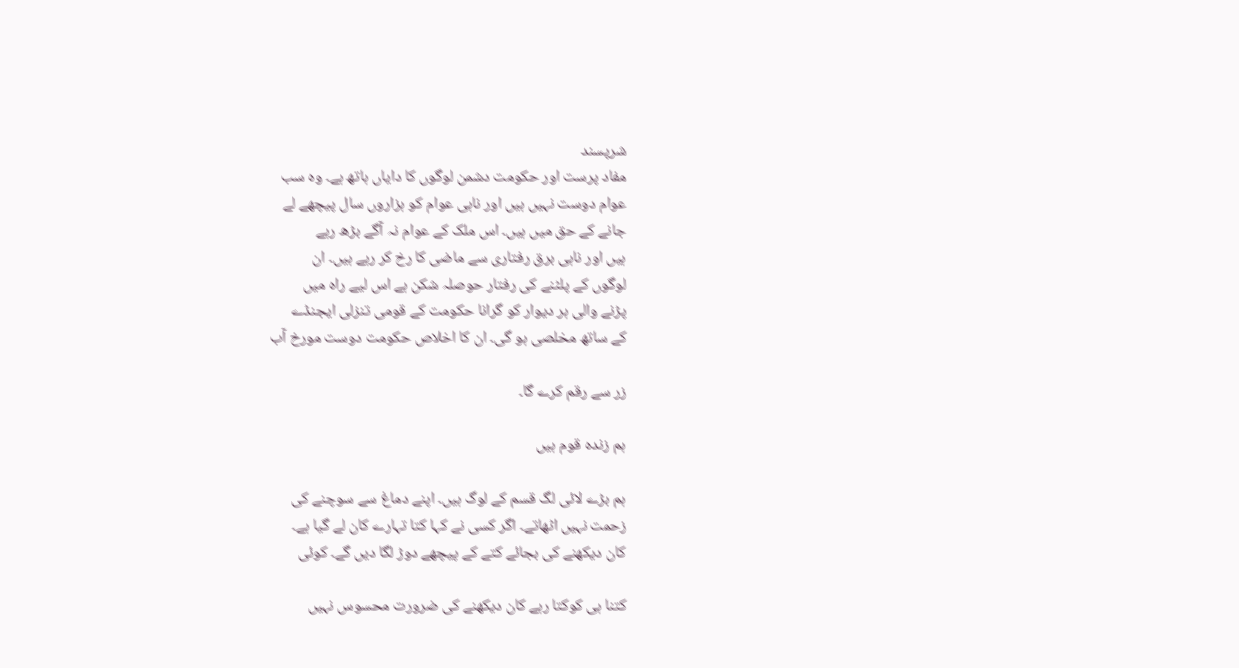شرپسند
مفاد پرست اور حکومت دشمن لوگوں کا دایاں ہاتھ ہے۔ وہ سب
عوام دوست نہیں ہیں اور ناہی عوام کو ہزاروں سال پیچھے لے
جانے کے حق میں ہیں۔ اس ملک کے عوام نہ آگے بڑھ رہے
ہیں اور ناہی برق رفتاری سے ماضی کا رخ کر رہے ہیں۔ ان
لوگوں کے پلٹنے کی رفتار حوصلہ شکن ہے اس لیے راہ میں
پڑنے والی ہر دیوار کو گرانا حکومت کے قومی تنزلی ایجنڈے
کے ساتھ مخلصی ہو گی۔ ان کا اخلاص حکومت دوست مورخ آب

زر سے رقم کرے گا۔

ہم زندہ قوم ہیں

ہم بڑے لائی لگ قسم کے لوگ ہیں۔ اپنے دماغ سے سوچنے کی
زحمت نہیں اٹھاتے۔ اگر کسی نے کہا کتا تہارے کان لے گیا ہے۔
کان دیکھنے کی بجائے کتے کے پیچھے دوڑ لگا دیں گے۔ کوئی

کتنا ہی کوکتا رہے کان دیکھنے کی ضرورت محسوس نہیں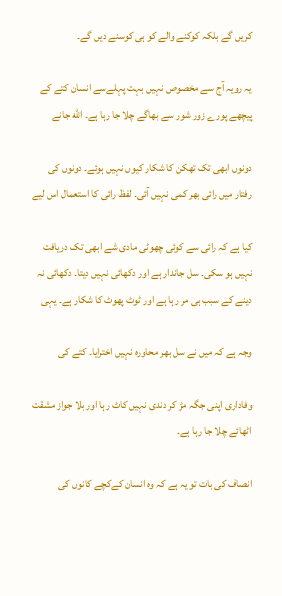کریں گے بلکہ کوکنے والے کو ہی کوسنے دیں گے۔

یہ رویہ آج سے مخصوص نہیں بہت پہلےسے انسان کتے کے
پیچھے پورے زور شور سے بھاگے چلا جا رہا ہے۔ الله جانے

دونوں ابھی تک تھکن کا شکار کیوں نہیں ہوئے۔ دونوں کی
رفتار میں رائی بھر کمی نہیں آئی۔ لفظ رائی کا استعمال اس لیے

کیا ہے کہ رائی سے کوئی چھوٹی مادی شے ابھی تک دریافت
نہیں ہو سکی۔ سل جاندار ہے اور دکھائی نہیں دیتا۔ دکھائی نہ
دینے کے سبب ہی مر رہا ہے اور ٹوٹ پھوٹ کا شکار ہے۔ یہی

وجہ ہے کہ میں نے سل بھر محاورہ نہیں اخترایا۔ کتے کی

وفاداری اپنی جگہ مڑ کر دندی نہیں کاٹ رہا اور بلا جواز مشقت
اٹھائے چلا جا رہا ہے۔

انصاف کی بات تو یہ ہے کہ وہ انسان کےکچے کانوں کی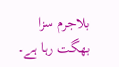بلاجرم سزا بھگت رہا ہے۔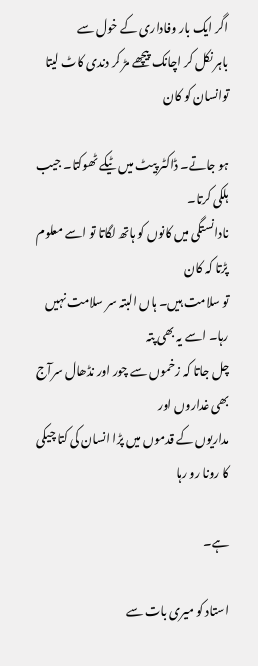اگر ایک بار وفاداری کے خول سے
باہر نکل کر اچانک پیچھے مڑ کر دندی کاٹ لیتا توانسان کو کان

ہو جاتے۔ ڈاکٹر پیٹ میں ٹیکے ٹھوکتا۔ جیب ہلکی کرتا۔
نادانستگی میں کانوں کو ہاتھ لگاتا تو اسے معلوم پڑتا کہ کان
تو سلامت ہیں۔ ہاں البتہ سر سلامت نہیں رہا۔ اسے یہ بھی پتہ
چل جاتا کہ زخموں سے چور اور نڈھال سرآج بھی غداروں اور
مداریوں کے قدموں میں پڑا انسان کی کتا چیکی کا رونا رو رہا

ہے۔

استاد کو میری بات سے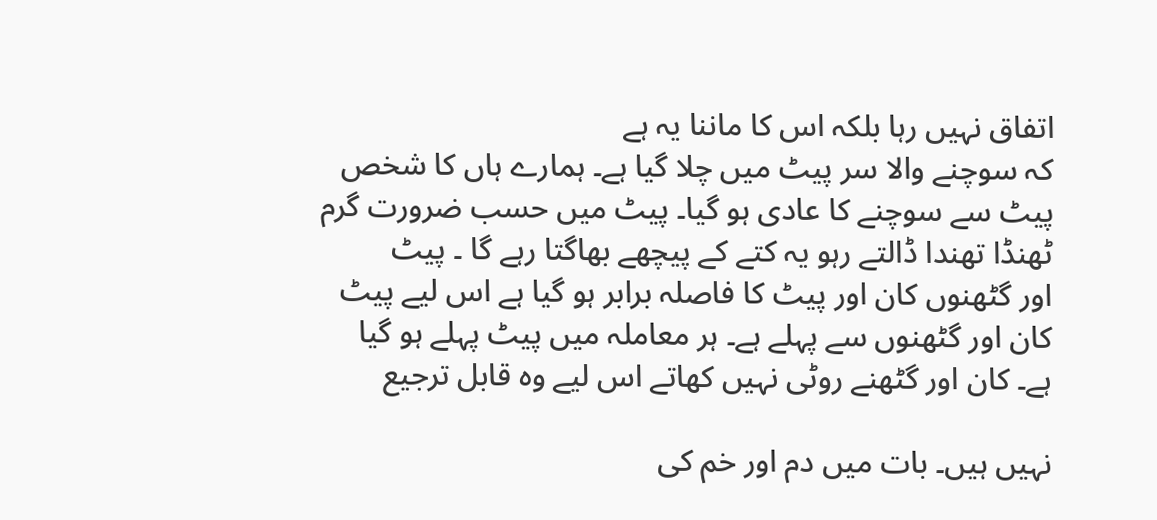اتفاق نہیں رہا بلکہ اس کا ماننا یہ ہے
کہ سوچنے والا سر پیٹ میں چلا گیا ہے۔ ہمارے ہاں کا شخص
پیٹ سے سوچنے کا عادی ہو گیا۔ پیٹ میں حسب ضرورت گرم
ٹھنڈا تھندا ڈالتے رہو یہ کتے کے پیچھے بھاگتا رہے گا ۔ پیٹ
اور گٹھنوں کان اور پیٹ کا فاصلہ برابر ہو گیا ہے اس لیے پیٹ
کان اور گٹھنوں سے پہلے ہے۔ ہر معاملہ میں پیٹ پہلے ہو گیا
ہے۔ کان اور گٹھنے روٹی نہیں کھاتے اس لیے وہ قابل ترجیع

نہیں ہیں۔ بات میں دم اور خم کی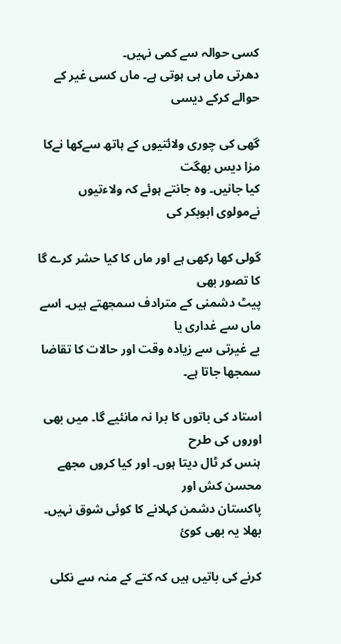کسی حوالہ سے کمی نہیں۔
دھرتی ماں ہی ہوتی ہے۔ ماں کسی غیر کے حوالے کرکے دیسی

گھی کی چوری ولائتیوں کے ہاتھ سےکھا نےکا مزا دیس بھگت
کیا جانیں۔ وہ جانتے ہوئے کہ ولاءتیوں نےمولوی ابوبکر کی

گولی کھا رکھی ہے اور ماں کا کیا حشر کرے گا کا تصور بھی
پیٹ دشمنی کے مترادف سمجھتے ہیں۔ اسے ماں سے غداری یا
بے غیرتی سے زیادہ وقت اور حالات کا تقاضا سمجھا جاتا ہے۔

استاد کی باتوں کا برا نہ مانئیے گا۔ میں بھی اوروں کی طرح
ہنس کر ٹال دیتا ہوں۔ اور کیا کروں مجھے محسن کش اور
پاکستان دشمن کہلانے کا کوئی شوق نہیں۔ بھلا یہ بھی کوئ

کرنے کی باتیں ہیں کہ کتے کے منہ سے نکلی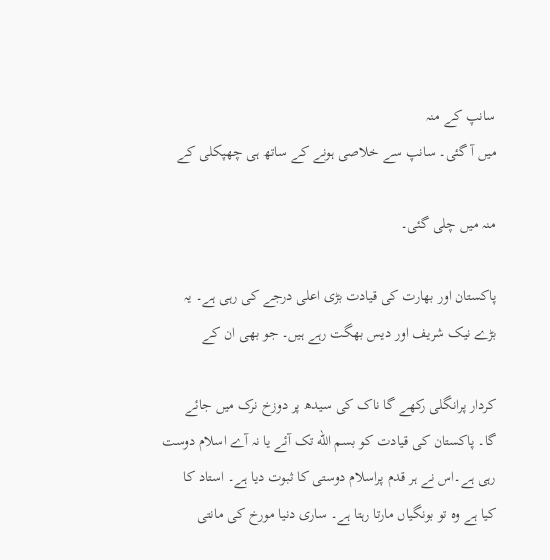سانپ کے منہ
میں آ گئی۔ سانپ سے خلاصی ہونے کے ساتھ ہی چھپکلی کے

منہ میں چلی گئی۔

پاکستان اور بھارت کی قیادت بڑی اعلی درجے کی رہی ہے۔ یہ
بڑے نیک شریف اور دیس بھگت رہے ہیں۔ جو بھی ان کے

کردار پرانگلی رکھے گا ناک کی سیدھ پر دوزخ نرک میں جائے
گا۔ پاکستان کی قیادت کو بسم الله تک آئے یا نہ آے اسلام دوست
رہی ہے۔اس نے ہر قدم پراسلام دوستی کا ثبوت دیا ہے۔ استاد کا
کیا ہے وہ تو بونگیاں مارتا رہتا ہے۔ ساری دنیا مورخ کی مانتی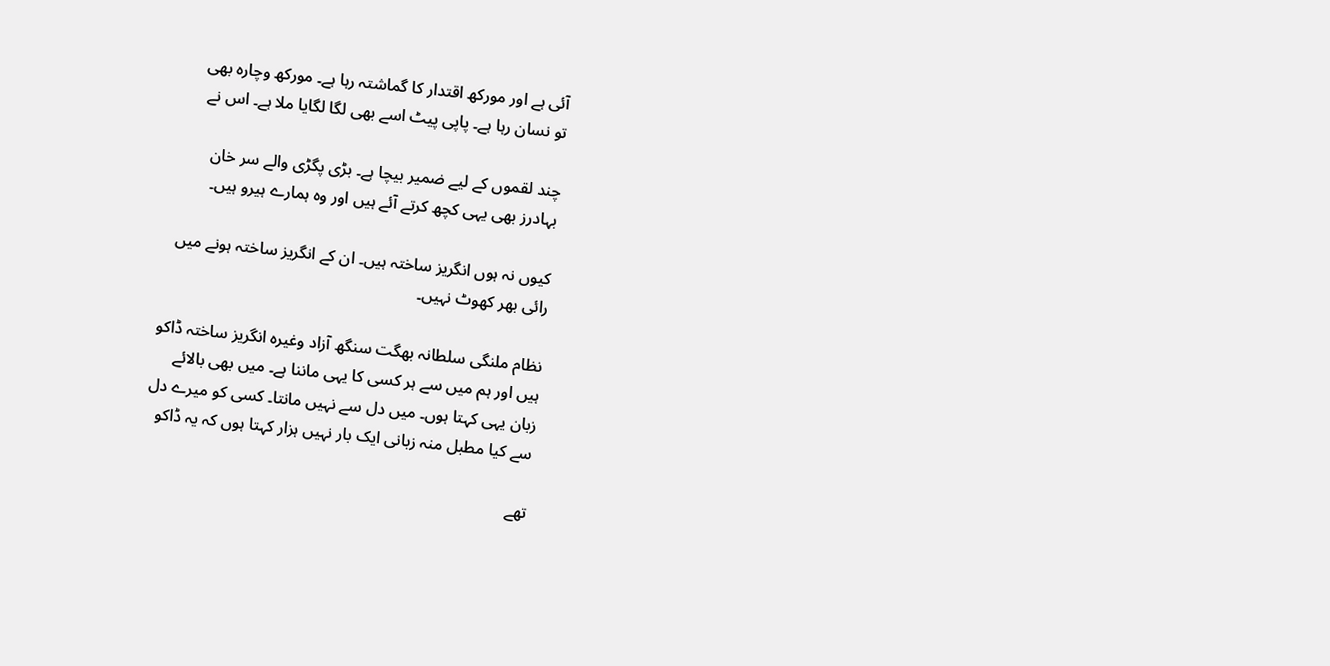آئی ہے اور مورکھ اقتدار کا گماشتہ رہا ہے۔ مورکھ وچارہ بھی
تو نسان رہا ہے۔ پاپی پیٹ اسے بھی لگا لگایا ملا ہے۔ اس نے

چند لقموں کے لیے ضمیر بیچا ہے۔ بڑی پگڑی والے سر خان
بہادرز بھی یہی کچھ کرتے آئے ہیں اور وہ ہمارے ہیرو ہیں۔

کیوں نہ ہوں انگریز ساختہ ہیں۔ ان کے انگریز ساختہ ہونے میں
رائی بھر کھوٹ نہیں۔

نظام ملنگی سلطانہ بھگت سنگھ آزاد وغیرہ انگریز ساختہ ڈاکو
ہیں اور ہم میں سے ہر کسی کا یہی ماننا ہے۔ میں بھی بالائے
زبان یہی کہتا ہوں۔ میں دل سے نہیں مانتا۔ کسی کو میرے دل
سے کیا مطبل منہ زبانی ایک بار نہیں ہزار کہتا ہوں کہ یہ ڈاکو

تھے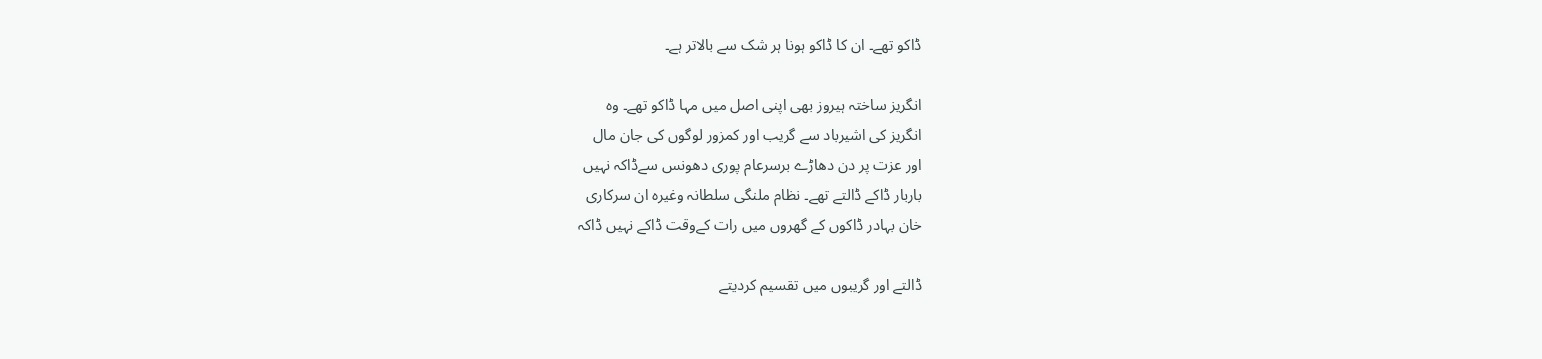ڈاکو تھے۔ ان کا ڈاکو ہونا ہر شک سے بالاتر ہے۔

انگریز ساختہ ہیروز بھی اپنی اصل میں مہا ڈاکو تھے۔ وہ
انگریز کی اشیرباد سے گریب اور کمزور لوگوں کی جان مال
اور عزت پر دن دھاڑے برسرعام پوری دھونس سےڈاکہ نہیں
باربار ڈاکے ڈالتے تھے۔ نظام ملنگی سلطانہ وغیرہ ان سرکاری
خان بہادر ڈاکوں کے گھروں میں رات کےوقت ڈاکے نہیں ڈاکہ

ڈالتے اور گریبوں میں تقسیم کردیتے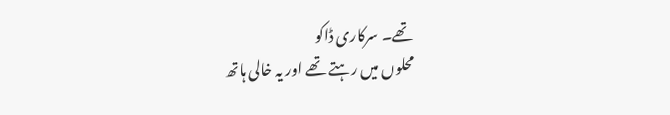تھے۔ سرکاری ڈاکو
محلوں میں رہتے تھے اور یہ خالی ہاتھ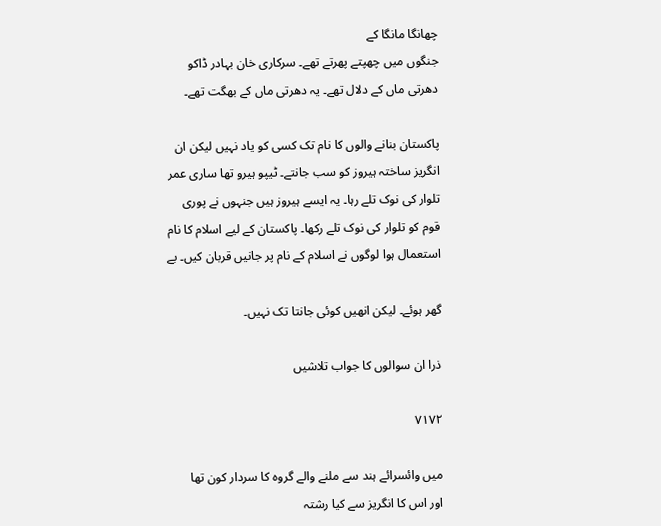چھانگا مانگا کے
جنگوں میں چھپتے پھرتے تھے۔ سرکاری خان بہادر ڈاکو
دھرتی ماں کے دلال تھے۔ یہ دھرتی ماں کے بھگت تھے۔

پاکستان بنانے والوں کا نام تک کسی کو یاد نہیں لیکن ان
انگریز ساختہ ہیروز کو سب جانتے۔ ٹیپو ہیرو تھا ساری عمر
تلوار کی نوک تلے رہا۔ یہ ایسے ہیروز ہیں جنہوں نے پوری
قوم کو تلوار کی نوک تلے رکھا۔ پاکستان کے لیے اسلام کا نام
استعمال ہوا لوگوں نے اسلام کے نام پر جانیں قربان کیں۔ بے

گھر ہوئے۔ لیکن انھیں کوئی جانتا تک نہیں۔

ذرا ان سوالوں کا جواب تلاشیں

٧١٧٢

میں وائسرائے ہند سے ملنے والے گروہ کا سردار کون تھا
اور اس کا انگریز سے کیا رشتہ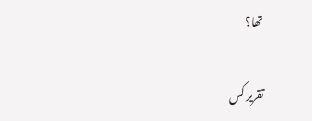تھا؟

تقریر کس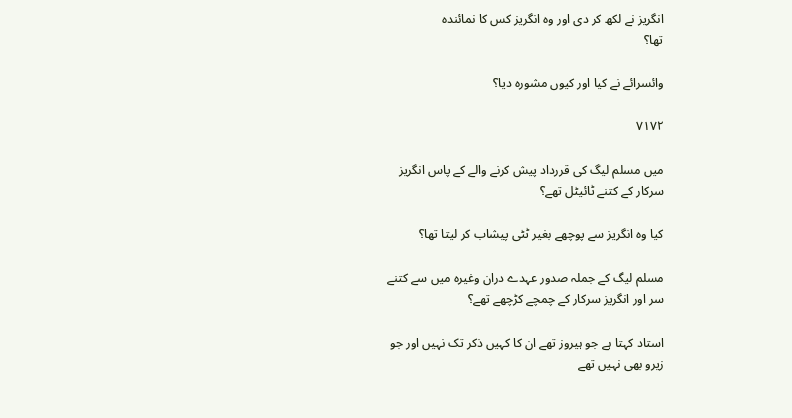انگریز نے لکھ کر دی اور وہ انگریز کس کا نمائندہ
تھا؟

وائسرائے نے کیا اور کیوں مشورہ دیا؟

٧١٧٢

میں مسلم لیگ کی قررداد پیش کرنے والے کے پاس انگریز
سرکار کے کتنے ٹائیٹل تھے؟

کیا وہ انگریز سے پوچھے بغیر ٹٹی پیشاب کر لیتا تھا؟

مسلم لیگ کے جملہ صدور عہدے دران وغیرہ میں سے کتنے
سر اور انگریز سرکار کے چمچے کڑچھے تھے؟

استاد کہتا ہے جو ہیروز تھے ان کا کہیں ذکر تک نہیں اور جو
زیرو بھی نہیں تھے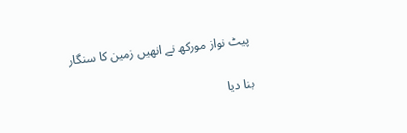پیٹ نواز مورکھ نے انھیں زمین کا سنگار

بنا دیا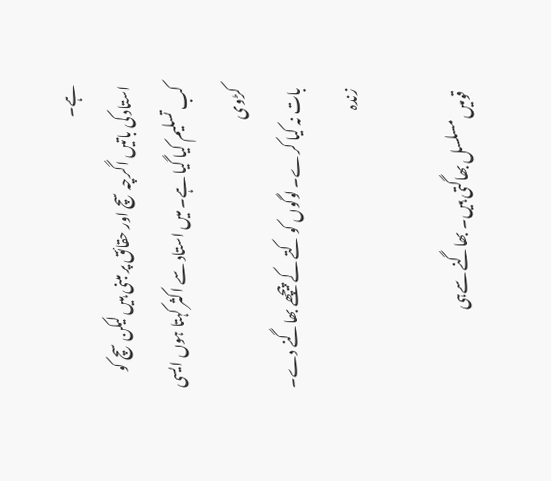ہے۔
استاد کی باتیں اگرچہ سچ اور حقائق پر مبنی ہیں لیکن سچ کو
کب تسلیم کیا گیا ہے۔ میں استاد سے اکثر کہتا ہوں ایسی کڑوی
بات نہ کیا کرے۔ لوگوں کو کتے کے پیچھے بھاگنے دے۔ زندہ

قومیں مسلسل بھاگتی ہیں۔ بھاگنے سےہی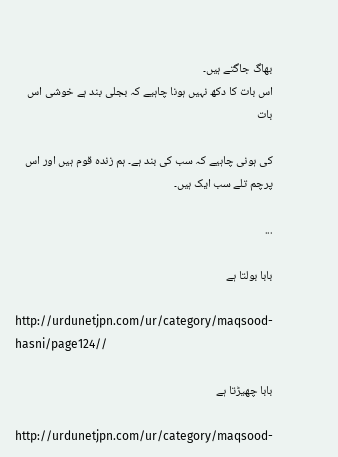بھاگ جاگتے ہیں۔
اس بات کا دکھ نہیں ہونا چاہیے کہ بجلی بند ہے خوشی اس بات

کی ہونی چاہیے کہ سب کی بند ہے۔ ہم زندہ قوم ہیں اور اس
پرچم تلے سب ایک ہیں۔

...

بابا بولتا ہے

http://urdunetjpn.com/ur/category/maqsood-hasni/page124//

بابا چھیڑتا ہے

http://urdunetjpn.com/ur/category/maqsood-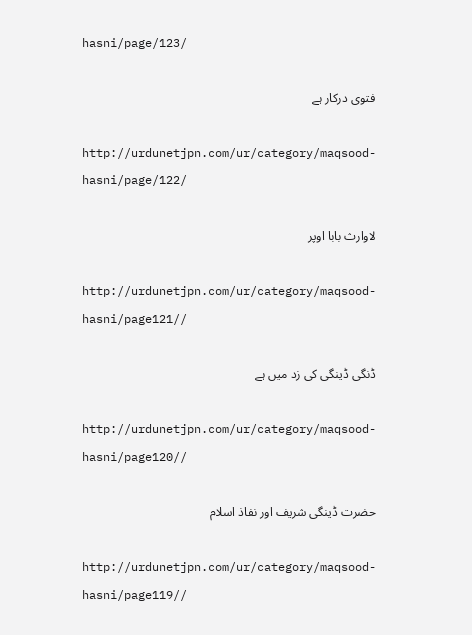hasni/page/123/

فتوی درکار ہے

http://urdunetjpn.com/ur/category/maqsood-hasni/page/122/

لاوارث بابا اوپر

http://urdunetjpn.com/ur/category/maqsood-hasni/page121//

ڈنگی ڈینگی کی زد میں ہے

http://urdunetjpn.com/ur/category/maqsood-hasni/page120//

حضرت ڈینگی شریف اور نفاذ اسلام

http://urdunetjpn.com/ur/category/maqsood-hasni/page119//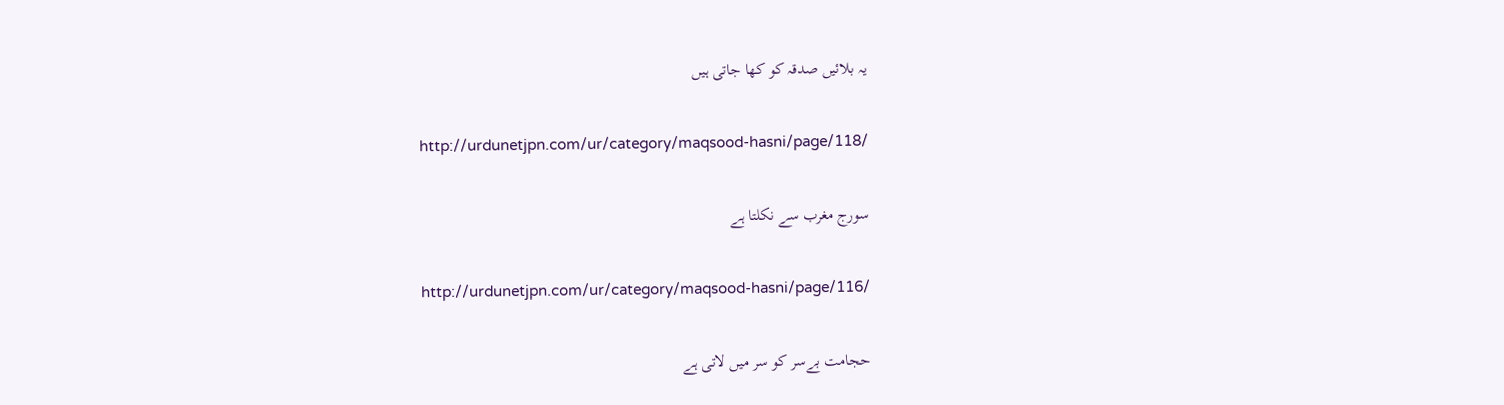یہ بلائیں صدقہ کو کھا جاتی ہیں

http://urdunetjpn.com/ur/category/maqsood-hasni/page/118/

سورج مغرب سے نکلتا ہے

http://urdunetjpn.com/ur/category/maqsood-hasni/page/116/

حجامت بےسر کو سر میں لاتی ہے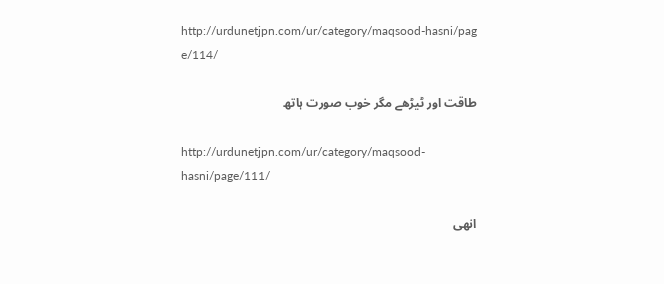http://urdunetjpn.com/ur/category/maqsood-hasni/pag
e/114/

طاقت اور ٹیڑھے مگر خوب صورت ہاتھ

http://urdunetjpn.com/ur/category/maqsood-hasni/page/111/

انھی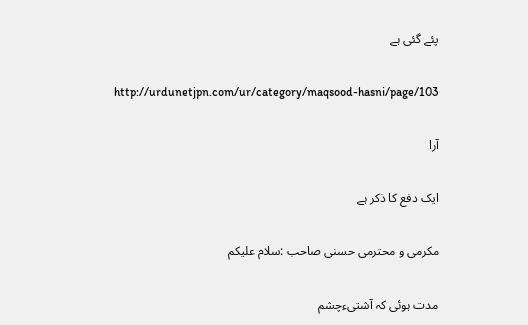پئے گئی ہے

http://urdunetjpn.com/ur/category/maqsood-hasni/page/103

آرا

ایک دفع کا ذکر ہے

مکرمی و محترمی حسنی صاحب :سلام علیکم

مدت ہوئی کہ آشتیءچشم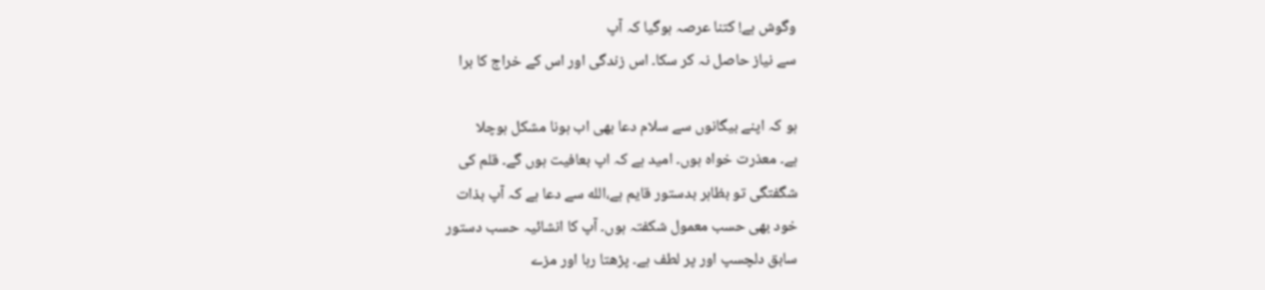وگوش ہے! کتنا عرصہ ہوگیا کہ آپ
سے نیاز حاصل نہ کر سکا۔ اس زندگی اور اس کے خراج کا برا

ہو کہ اپنے بیگانوں سے سلام دعا بھی اب ہونا مشکل ہوچلا
ہے۔ معذرت خواہ ہوں۔ امید ہے کہ اپ بعافیت ہوں گے۔ قلم کی
شگفتگی تو بظاہر بدستور قایم ہے،الله سے دعا ہے کہ آپ بذات
خود بھی حسب معمول شکفتہ ہوں۔ آپ کا انشائیہ حسب دستور
سابق دلچسپ اور پر لطف ہے۔ پڑھتا رہا اور مزے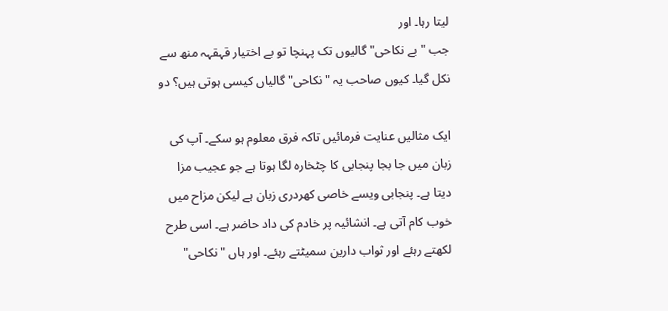لیتا رہا۔ اور
جب "بے نکاحی" گالیوں تک پہنچا تو بے اختیار قہقہہ منھ سے
نکل گیا۔ کیوں صاحب یہ "نکاحی" گالیاں کیسی ہوتی ہیں؟ دو

ایک مثالیں عنایت فرمائیں تاکہ فرق معلوم ہو سکے۔ آپ کی
زبان میں جا بجا پنجابی کا چٹخارہ لگا ہوتا ہے جو عجیب مزا
دیتا ہے۔ پنجابی ویسے خاصی کھردری زبان ہے لیکن مزاح میں
خوب کام آتی ہے۔ انشائیہ پر خادم کی داد حاضر ہے۔ اسی طرح
لکھتے رہئے اور ثواب دارین سمیٹتے رہئے۔ اور ہاں "نکاحی"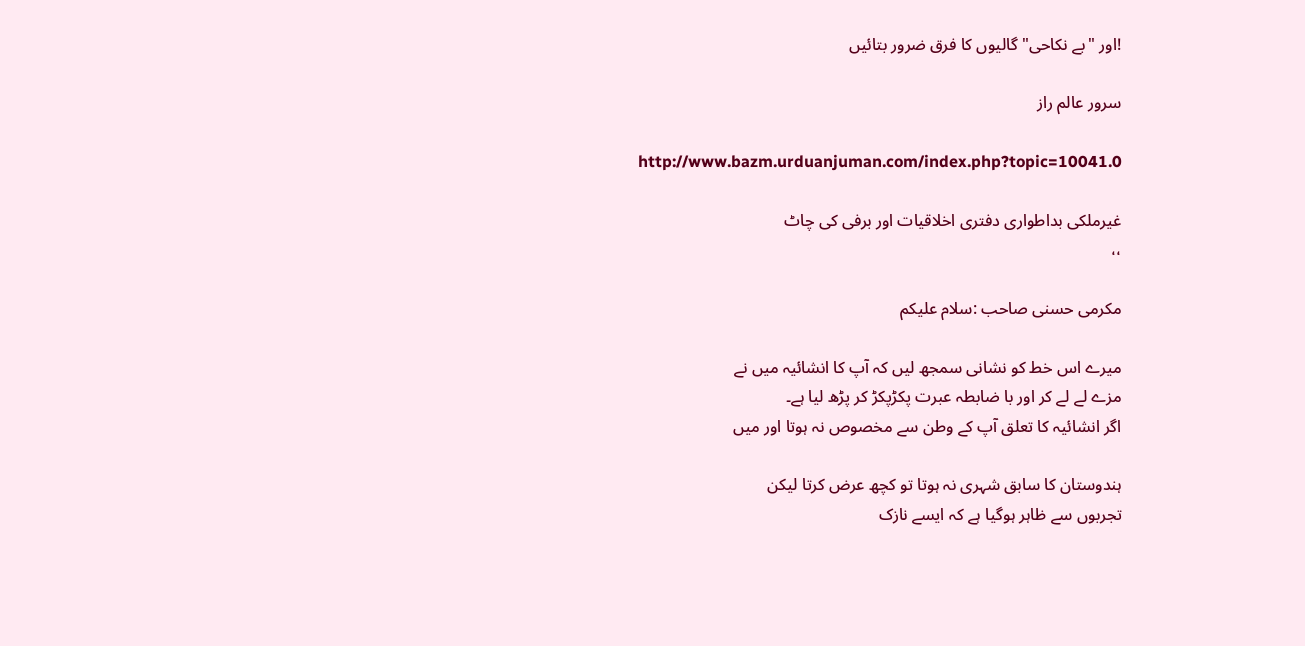!اور "بے نکاحی" گالیوں کا فرق ضرور بتائیں

سرور عالم راز

http://www.bazm.urduanjuman.com/index.php?topic=10041.0

غیرملکی بداطواری دفتری اخلاقیات اور برفی کی چاٹ
،،

مکرمی حسنی صاحب :سلام علیکم

میرے اس خط کو نشانی سمجھ لیں کہ آپ کا انشائیہ میں نے
مزے لے لے کر اور با ضابطہ عبرت پکڑپکڑ کر پڑھ لیا ہے۔
اگر انشائیہ کا تعلق آپ کے وطن سے مخصوص نہ ہوتا اور میں

ہندوستان کا سابق شہری نہ ہوتا تو کچھ عرض کرتا لیکن
تجربوں سے ظاہر ہوگیا ہے کہ ایسے نازک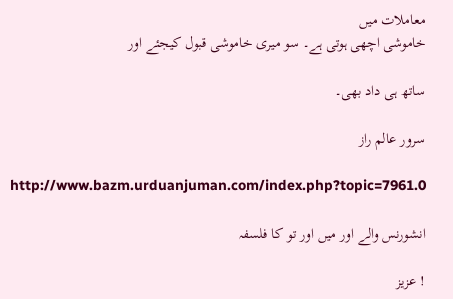معاملات میں
خاموشی اچھی ہوتی ہے۔ سو میری خاموشی قبول کیجئے اور

ساتھ ہی داد بھی۔

سرور عالم راز

http://www.bazm.urduanjuman.com/index.php?topic=7961.0

انشورنس والے اور میں اور تو کا فلسفہ

! عزیز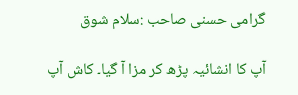گرامی حسنی صاحب :سلام شوق

آپ کا انشائیہ پڑھ کر مزا آ گیا۔ کاش آپ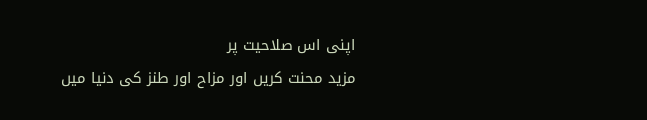اپنی اس صلاحیت پر
مزید محنت کریں اور مزاح اور طنز کی دنیا میں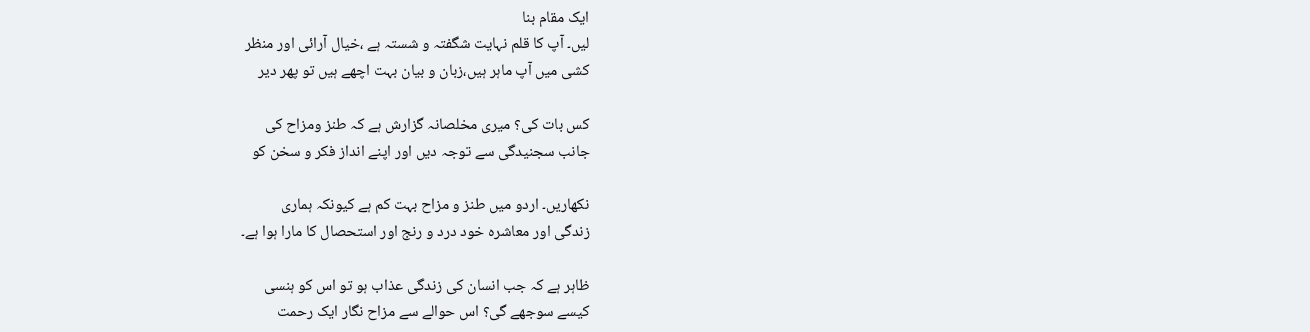ایک مقام بنا
لیں۔ آپ کا قلم نہایت شگفتہ و شستہ ہے ،خیال آرائی اور منظر
کشی میں آپ ماہر ہیں،زبان و بیان بہت اچھے ہیں تو پھر دیر

کس بات کی؟ میری مخلصانہ گزارش ہے کہ طنز ومزاح کی
جانب سجنیدگی سے توجہ دیں اور اپنے انداز فکر و سخن کو

نکھاریں۔ اردو میں طنز و مزاح بہت کم ہے کیونکہ ہماری
زندگی اور معاشرہ خود درد و رنج اور استحصال کا مارا ہوا ہے۔

ظاہر ہے کہ جب انسان کی زندگی عذاب ہو تو اس کو ہنسی
کیسے سوجھے گی؟ اس حوالے سے مزاح نگار ایک رحمت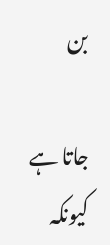بن

جاتا ہے کیونکہ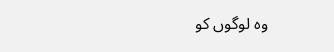وہ لوگوں کو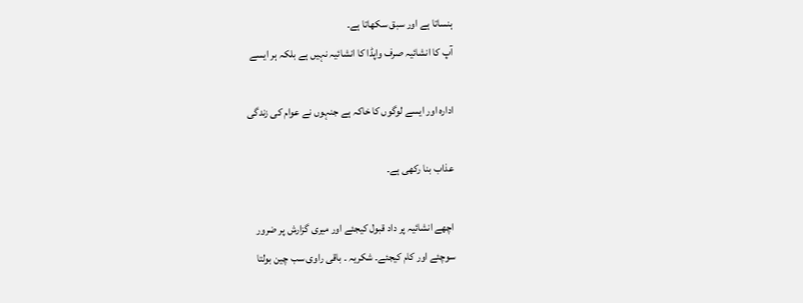ہنساتا ہے اور سبق سکھاتا ہے۔
آپ کا انشائیہ صرف واپڈا کا انشائیہ نہیں ہے بلکہ ہر ایسے

ادارہ اور ایسے لوگوں کا خاکہ ہے جنہوں نے عوام کی زندگی

عذاب بنا رکھی ہے۔

اچھے انشائیہ پر داد قبول کیجئے اور میری گزارش پر ضرور
سوچئے اور کام کیجئے۔ شکریہ ۔ باقی راوی سب چین بولتا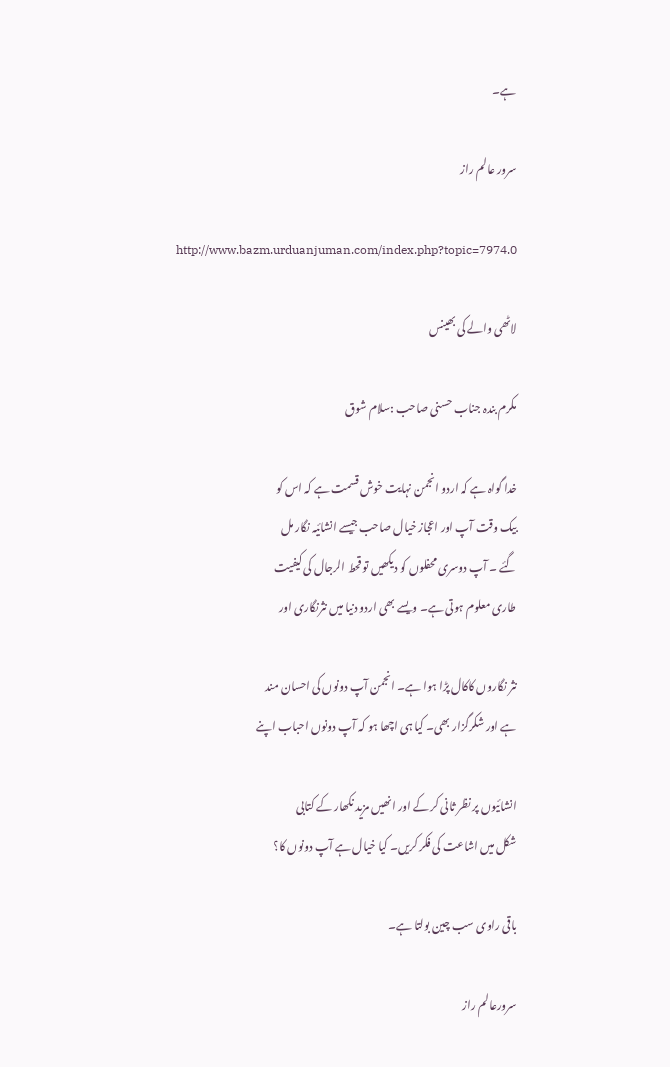ہے۔

سرور عالم راز

http://www.bazm.urduanjuman.com/index.php?topic=7974.0

لاٹھی والے کی بھینس

مکرم بندہ جناب حسنی صاحب :سلام شوق

خدا گواہ ہے کہ اردو انجمن نہایت خوش قسمت ہے کہ اس کو
بیک وقت آپ اور اعجاز خیال صاحب جیسے انشائیہ نگار مل
گئے ۔ آپ دوسری محفلوں کو دیکھیں تو قحط الرجال کی کیفیت
طاری معلوم ہوتی ہے۔ ویسے بھی اردو دنیا میں نثرنگاری اور

نثر نگاروں کاکال پڑا ہوا ہے۔ انجمن آپ دونوں کی احسان مند
ہے اور شکرگزار بھی۔ کیا ہی اچھا ہو کہ آپ دونوں احباب اپنے

انشائیوں پر نظر ثانی کر کے اور انھیں مزید نکھار کے کتابی
شکل میں اشاعت کی فکر کریں۔ کیا خیال ہے آپ دونوں کا؟

باقی راوی سب چین بولتا ہے۔

سرورعالم راز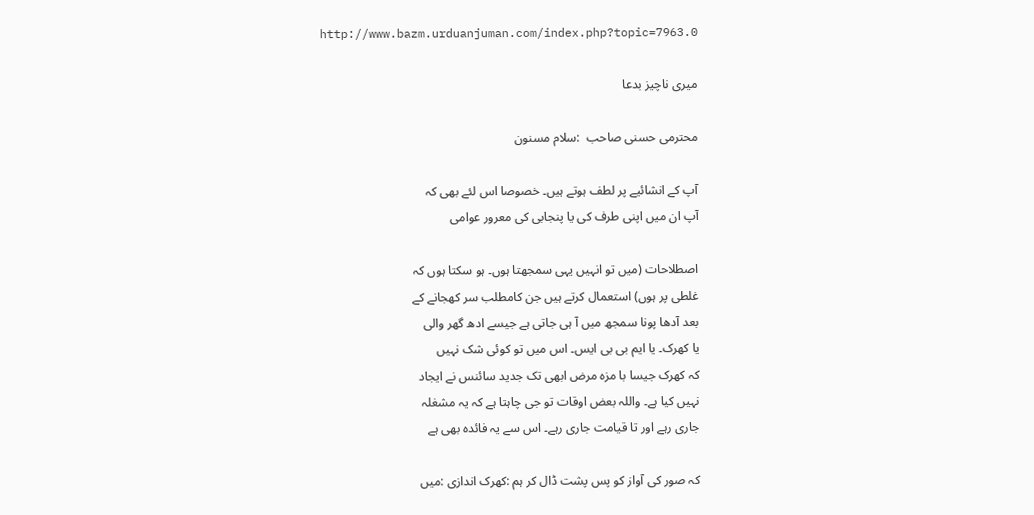http://www.bazm.urduanjuman.com/index.php?topic=7963.0

میری ناچیز بدعا

محترمی حسنی صاحب  :سلام مسنون

آپ کے انشائیے پر لطف ہوتے ہیں۔ خصوصا اس لئے بھی کہ
آپ ان میں اپنی طرف کی یا پنجابی کی معرور عوامی

اصطلاحات (میں تو انہیں یہی سمجھتا ہوں۔ ہو سکتا ہوں کہ
غلطی پر ہوں) استعمال کرتے ہیں جن کامطلب سر کھجانے کے
بعد آدھا پونا سمجھ میں آ ہی جاتی ہے جیسے ادھ گھر والی
یا کھرک۔ یا ایم بی بی ایس۔ اس میں تو کوئی شک نہیں
کہ کھرک جیسا با مزہ مرض ابھی تک جدید سائنس نے ایجاد
نہیں کیا ہے۔ واللہ بعض اوقات تو جی چاہتا ہے کہ یہ مشغلہ
جاری رہے اور تا قیامت جاری رہے۔ اس سے یہ فائدہ بھی ہے

کہ صور کی آواز کو پس پشت ڈال کر ہم :کھرک اندازی :میں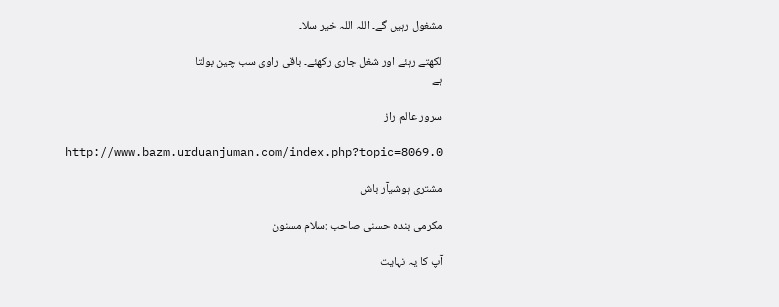مشغول رہیں گے۔ اللہ اللہ خیر سلا۔

لکھتے رہئے اور شغل جاری رکھئے۔ باقی راوی سب چین بولتا
ہے

سرور عالم راز

http://www.bazm.urduanjuman.com/index.php?topic=8069.0

مشتری ہوشیآر باش

مکرمی بندہ حسنی صاحب :سلام مسنون

آپ کا یہ نہایت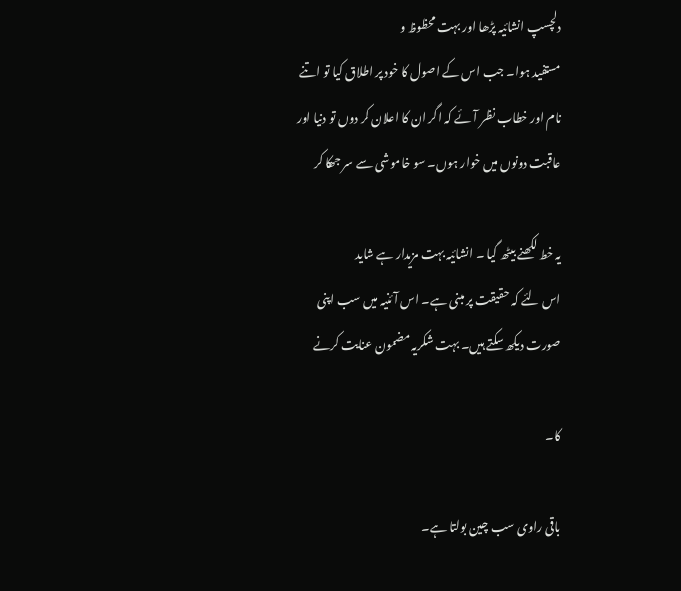دلچسپ انشائیہ پڑھا اور بہت محظوظ و
مستفید ہوا۔ جب اس کے اصول کا خود پر اطلاق کیا تو اتنے
نام اور خطاب نظر آئے کہ اگر ان کا اعلان کر دوں تو دنیا اور
عاقبت دونوں میں خوار ہوں۔ سو خاموشی سے سر جھکا کر

یہ خط لکھنے بیٹھ گیا ۔ انشائیہ بہت مزیدار ہے شاید
اس لئے کہ حقیقت پر مبنی ہے۔ اس آئنیہ میں سب اپنی
صورت دیکھ سکتے ہیں۔ بہت شکریہ مضمون عنایت کرنے

کا۔

باقی راوی سب چین بولتا ہے۔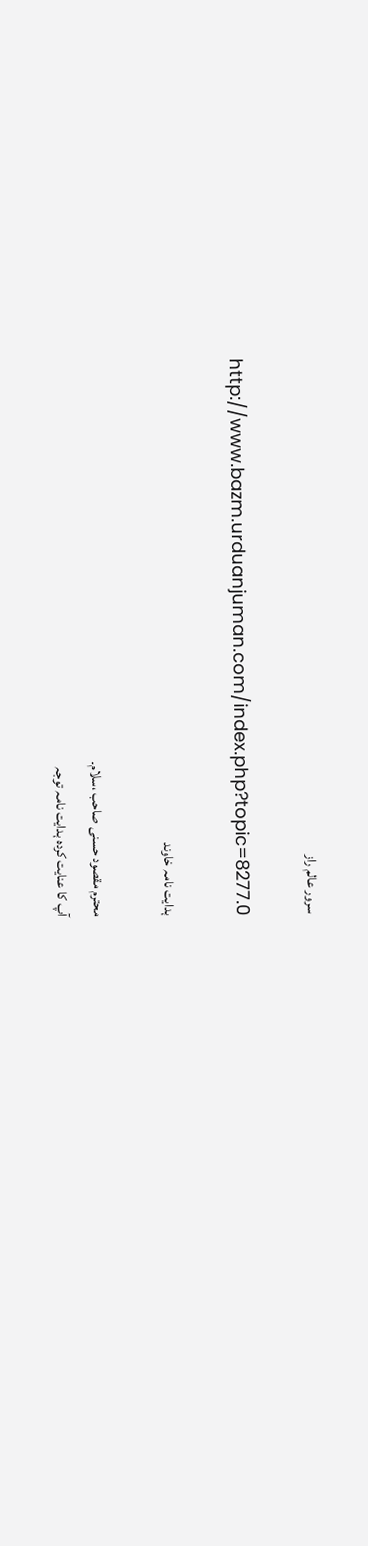سرور عالم راز

http://www.bazm.urduanjuman.com/index.php?topic=8277.0

ہدایت نامہ خاوند

محترم مقصود حسنی صاحب ،سلام۔
آپ کا عنایت کردہ ہدایت نامہ توجہ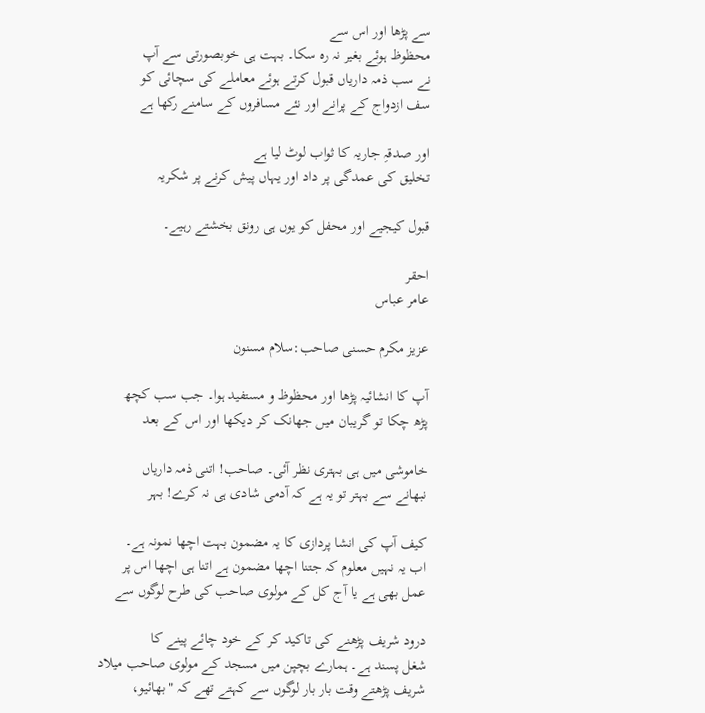سے پڑھا اور اس سے
محظوظ ہوئے بغیر نہ رہ سکا۔ بہت ہی خوبصورتی سے آپ
نے سب ذمہ داریاں قبول کرتے ہوئے معاملے کی سچائی کو
سف ازدواج کے پرانے اور نئے مسافروں کے سامنے رکھا ہے

اور صدقہِ جاریہ کا ثواب لوٹ لیا ہے
تخلیق کی عمدگی پر داد اور یہاں پیش کرنے پر شکریہ

قبول کیجیے اور محفل کو یوں ہی رونق بخشتے رہیے۔

احقر
عامر عباس

عزیز مکرم حسنی صاحب:سلام مسنون

آپ کا انشائیہ پڑھا اور محظوظ و مستفید ہوا۔ جب سب کچھ
پڑھ چکا تو گریبان میں جھانک کر دیکھا اور اس کے بعد

خاموشی میں ہی بہتری نظر آئی۔ صاحب! اتنی ذمہ داریاں
نبھانے سے بہتر تو یہ ہے کہ آدمی شادی ہی نہ کرے! بہر

کیف آپ کی انشا پردازی کا یہ مضمون بہت اچھا نمونہ ہے۔
اب یہ نہیں معلوم کہ جتنا اچھا مضمون ہے اتنا ہی اچھا اس پر
عمل بھی ہے یا آج کل کے مولوی صاحب کی طرح لوگوں سے

درود شریف پڑھنے کی تاکید کر کے خود چائے پینے کا
شغل پسند ہے۔ ہمارے بچپن میں مسجد کے مولوی صاحب میلاد
شریف پڑھتے وقت بار بار لوگوں سے کہتے تھے کہ "بھائیو،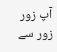آپ زور زور سے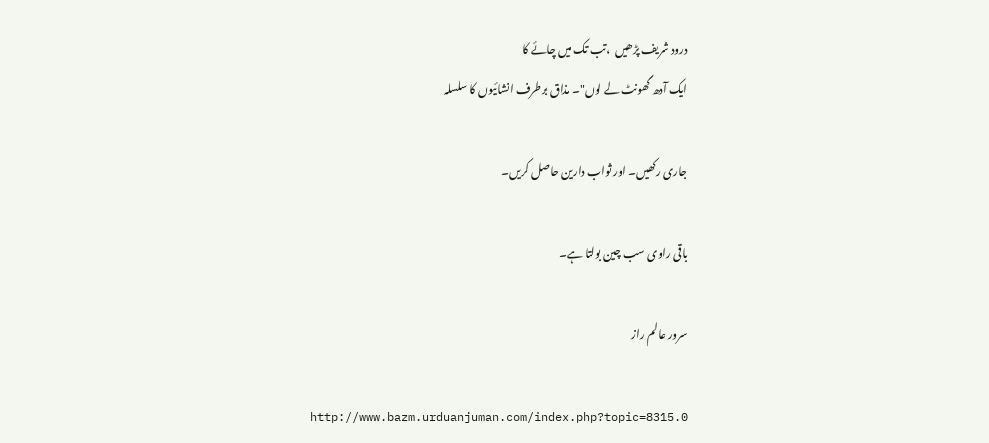درود شریف پڑھیں  ،تب تک میں چائے کا
ایک آدھ گھونٹ لے لوں"۔ مذاق برطرف انشائیوں کا سلسلہ

جاری رکھیں۔ اور ثواب دارین حاصل کریں۔

باقی راوی سب چین بولتا ہے۔

سرور عالم راز

http://www.bazm.urduanjuman.com/index.php?topic=8315.0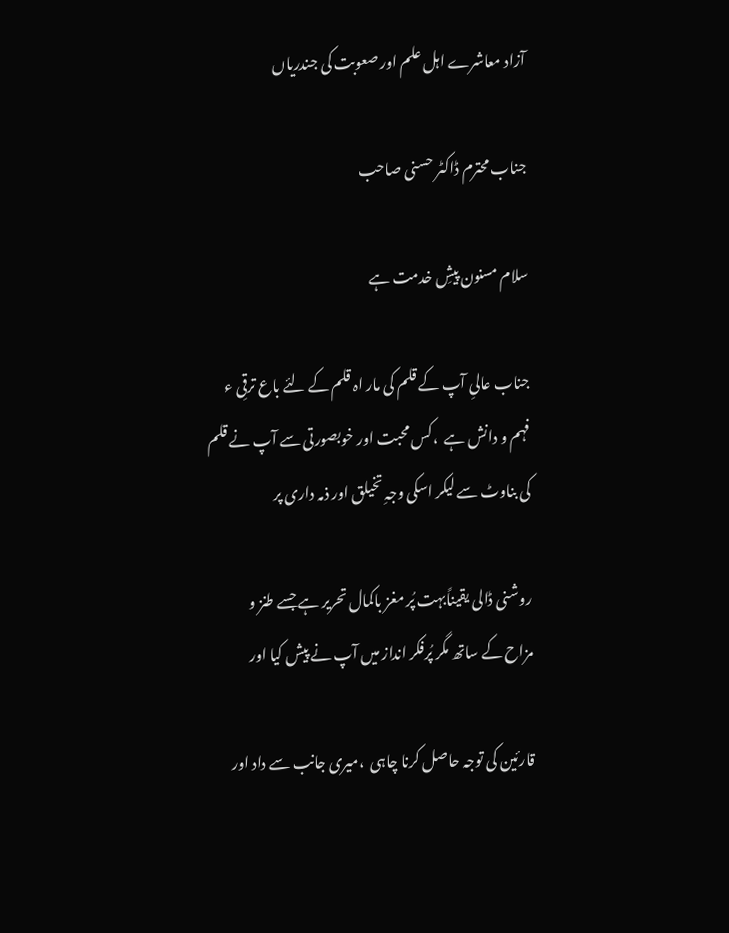آزاد معاشرے اہل علم اور صعوبت کی جندریاں

جناب محترم ڈاکٹر حسنی صاحب

سلام مسنون پیشِ خدمت ہے

جناب عالیِ آپ کے قلم کی مار اہ قلم کے لئے باع ترقِی ء
فہم و دانش ہے  ،کس محبت اور خوبصورتی سے آپ نے قلم
کی بناوٹ سے لیکر اسکی وجہِ تخیلق اور ذمہ داری پر

روشنی ڈالی یقیناًبہت پُر مغز باکمال تحریر ہے جسے طنز و
مزاح کے ساتھ مگر پُرفکر انداز میں آپ نے پیش کیا اور

قارئین کی توجہ حاصل کرنا چاہی  ،میری جانب سے داد اور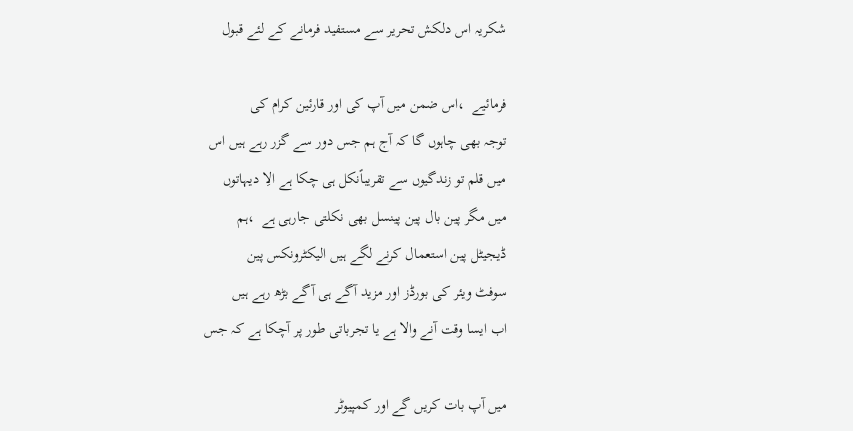شکریہ اس دلکش تحریر سے مستفید فرمانے کے لئے قبول

فرمائیے  ،اس ضمن میں آپ کی اور قارئین کرام کی
توجہ بھی چاہوں گا کہ آج ہم جس دور سے گزر رہے ہیں اس
میں قلم تو زندگیوں سے تقریباًنکل ہی چکا ہے الِا دیہاتوں
میں مگر پین بال پین پینسل بھی نکلتی جارہی ہے  ،ہم
ڈیجیٹل پین استعمال کرنے لگے ہیں الیکٹرونکس پین
سوفٹ ویئر کی بورڈز اور مزید آگے ہی آگے بڑھ رہے ہیں
اب ایسا وقت آنے والا ہے یا تجرباتی طور پر آچکا ہے کہ جس

میں آپ بات کریں گے اور کمپیوٹر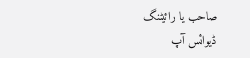صاحب یا رائیٹنگ
ڈیوائس آپ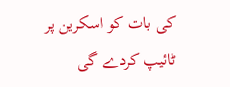کی بات کو اسکرین پر ٹائیپ کردے گی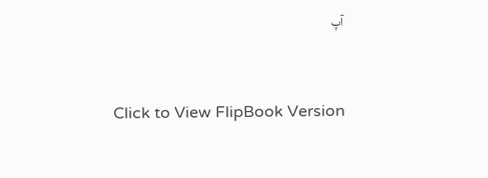آپ


Click to View FlipBook Version